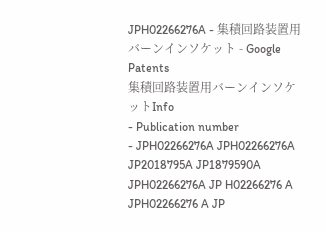JPH02266276A - 集積回路装置用バーンインソケット - Google Patents
集積回路装置用バーンインソケットInfo
- Publication number
- JPH02266276A JPH02266276A JP2018795A JP1879590A JPH02266276A JP H02266276 A JPH02266276 A JP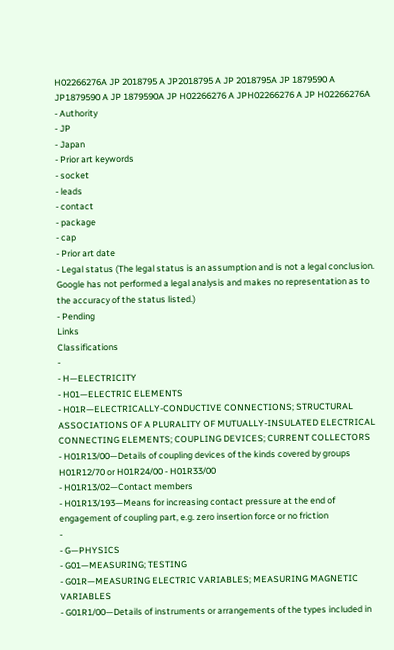H02266276A JP 2018795 A JP2018795 A JP 2018795A JP 1879590 A JP1879590 A JP 1879590A JP H02266276 A JPH02266276 A JP H02266276A
- Authority
- JP
- Japan
- Prior art keywords
- socket
- leads
- contact
- package
- cap
- Prior art date
- Legal status (The legal status is an assumption and is not a legal conclusion. Google has not performed a legal analysis and makes no representation as to the accuracy of the status listed.)
- Pending
Links
Classifications
-
- H—ELECTRICITY
- H01—ELECTRIC ELEMENTS
- H01R—ELECTRICALLY-CONDUCTIVE CONNECTIONS; STRUCTURAL ASSOCIATIONS OF A PLURALITY OF MUTUALLY-INSULATED ELECTRICAL CONNECTING ELEMENTS; COUPLING DEVICES; CURRENT COLLECTORS
- H01R13/00—Details of coupling devices of the kinds covered by groups H01R12/70 or H01R24/00 - H01R33/00
- H01R13/02—Contact members
- H01R13/193—Means for increasing contact pressure at the end of engagement of coupling part, e.g. zero insertion force or no friction
-
- G—PHYSICS
- G01—MEASURING; TESTING
- G01R—MEASURING ELECTRIC VARIABLES; MEASURING MAGNETIC VARIABLES
- G01R1/00—Details of instruments or arrangements of the types included in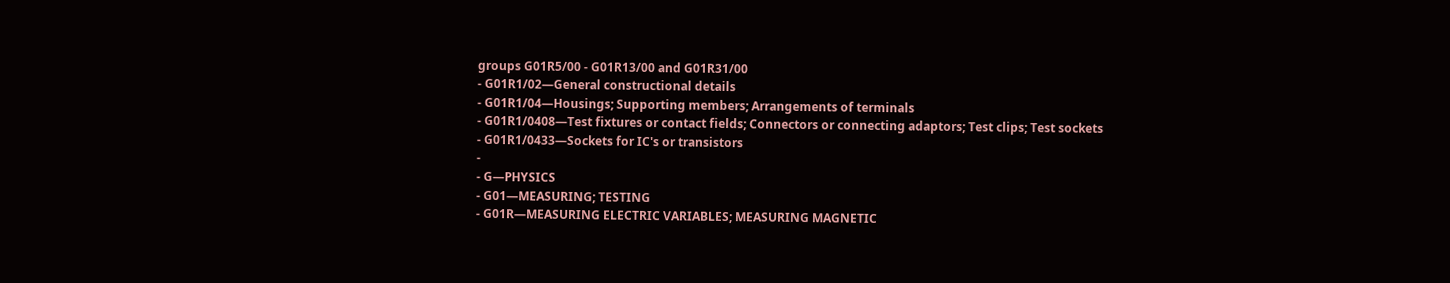groups G01R5/00 - G01R13/00 and G01R31/00
- G01R1/02—General constructional details
- G01R1/04—Housings; Supporting members; Arrangements of terminals
- G01R1/0408—Test fixtures or contact fields; Connectors or connecting adaptors; Test clips; Test sockets
- G01R1/0433—Sockets for IC's or transistors
-
- G—PHYSICS
- G01—MEASURING; TESTING
- G01R—MEASURING ELECTRIC VARIABLES; MEASURING MAGNETIC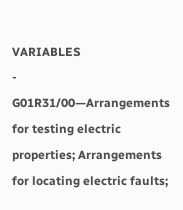VARIABLES
- G01R31/00—Arrangements for testing electric properties; Arrangements for locating electric faults;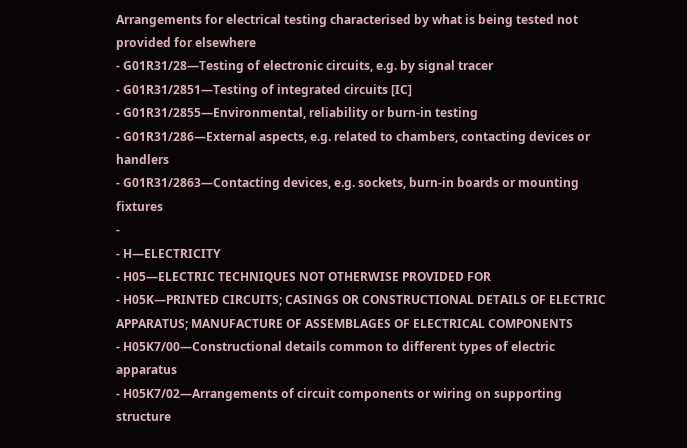Arrangements for electrical testing characterised by what is being tested not provided for elsewhere
- G01R31/28—Testing of electronic circuits, e.g. by signal tracer
- G01R31/2851—Testing of integrated circuits [IC]
- G01R31/2855—Environmental, reliability or burn-in testing
- G01R31/286—External aspects, e.g. related to chambers, contacting devices or handlers
- G01R31/2863—Contacting devices, e.g. sockets, burn-in boards or mounting fixtures
-
- H—ELECTRICITY
- H05—ELECTRIC TECHNIQUES NOT OTHERWISE PROVIDED FOR
- H05K—PRINTED CIRCUITS; CASINGS OR CONSTRUCTIONAL DETAILS OF ELECTRIC APPARATUS; MANUFACTURE OF ASSEMBLAGES OF ELECTRICAL COMPONENTS
- H05K7/00—Constructional details common to different types of electric apparatus
- H05K7/02—Arrangements of circuit components or wiring on supporting structure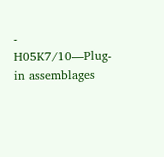- H05K7/10—Plug-in assemblages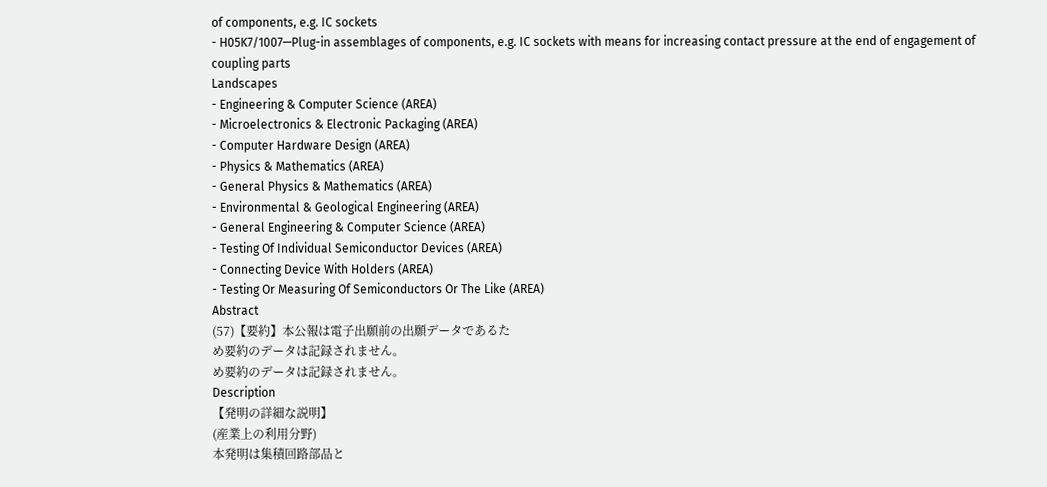of components, e.g. IC sockets
- H05K7/1007—Plug-in assemblages of components, e.g. IC sockets with means for increasing contact pressure at the end of engagement of coupling parts
Landscapes
- Engineering & Computer Science (AREA)
- Microelectronics & Electronic Packaging (AREA)
- Computer Hardware Design (AREA)
- Physics & Mathematics (AREA)
- General Physics & Mathematics (AREA)
- Environmental & Geological Engineering (AREA)
- General Engineering & Computer Science (AREA)
- Testing Of Individual Semiconductor Devices (AREA)
- Connecting Device With Holders (AREA)
- Testing Or Measuring Of Semiconductors Or The Like (AREA)
Abstract
(57)【要約】本公報は電子出願前の出願データであるた
め要約のデータは記録されません。
め要約のデータは記録されません。
Description
【発明の詳細な説明】
(産業上の利用分野)
本発明は集積回路部品と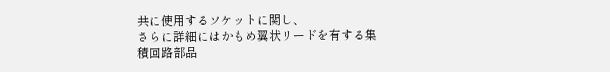共に使用するソケットに関し、
さらに詳細にはかもめ翼状リードを有する集積回路部品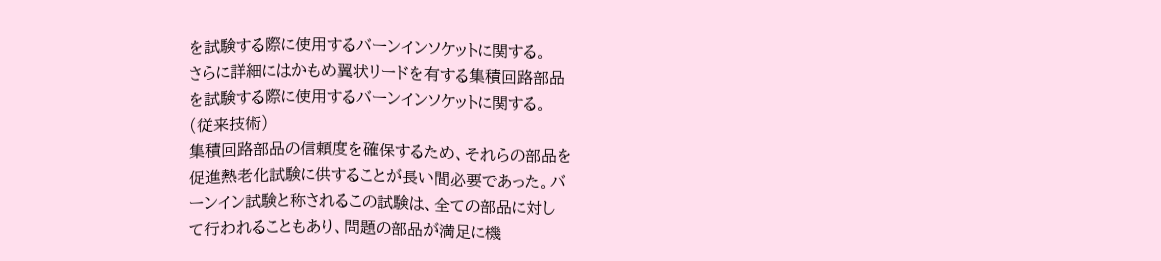を試験する際に使用するバーンインソケットに関する。
さらに詳細にはかもめ翼状リードを有する集積回路部品
を試験する際に使用するバーンインソケットに関する。
(従来技術)
集積回路部品の信頼度を確保するため、それらの部品を
促進熱老化試験に供することが長い間必要であった。バ
ーンイン試験と称されるこの試験は、全ての部品に対し
て行われることもあり、問題の部品が満足に機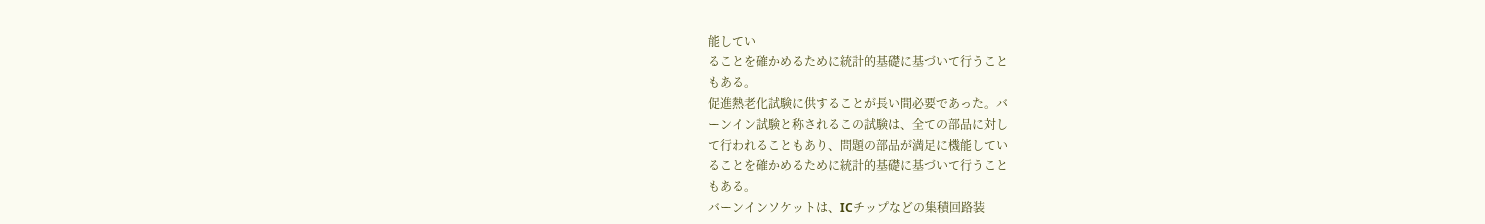能してい
ることを確かめるために統計的基礎に基づいて行うこと
もある。
促進熱老化試験に供することが長い間必要であった。バ
ーンイン試験と称されるこの試験は、全ての部品に対し
て行われることもあり、問題の部品が満足に機能してい
ることを確かめるために統計的基礎に基づいて行うこと
もある。
バーンインソケットは、ICチップなどの集積回路装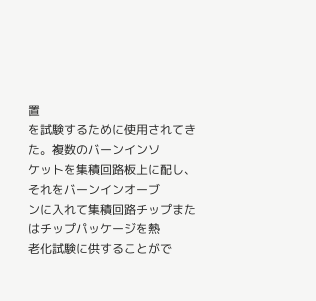置
を試験するために使用されてきた。複数のバーンインソ
ケットを集積回路板上に配し、それをバーンインオーブ
ンに入れて集積回路チップまたはチップパッケージを熱
老化試験に供することがで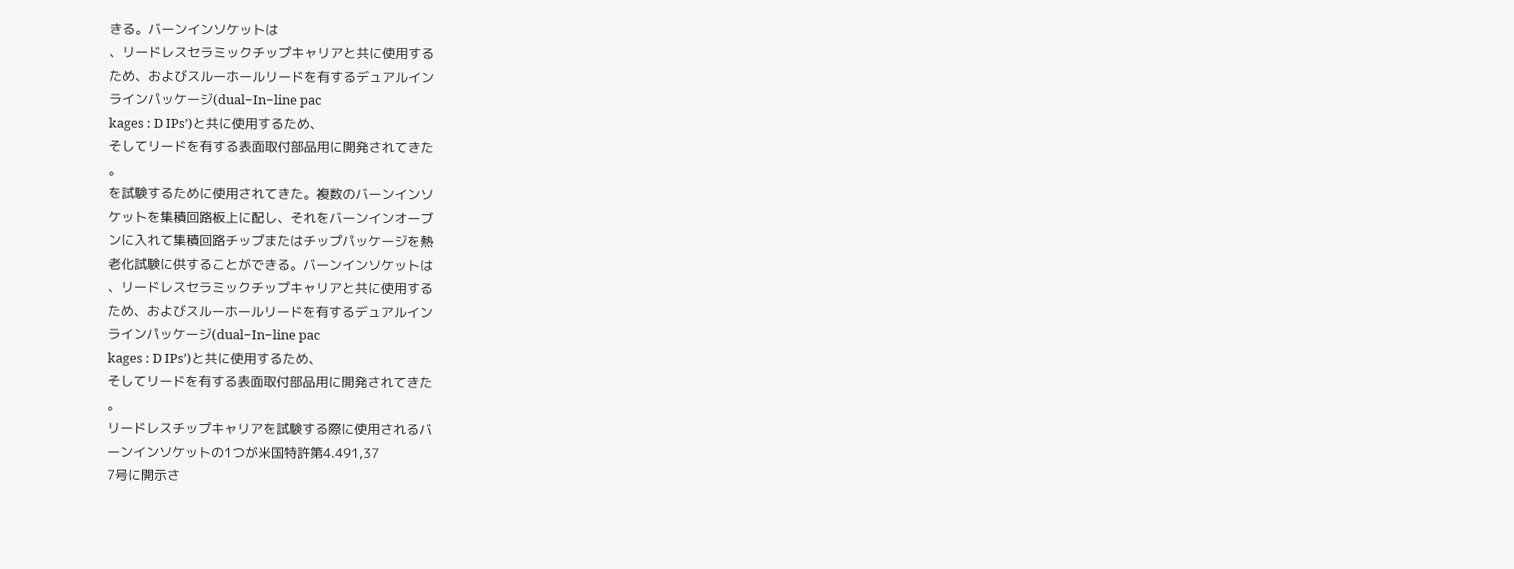きる。バーンインソケットは
、リードレスセラミックチップキャリアと共に使用する
ため、およびスルーホールリードを有するデュアルイン
ラインパッケージ(dual−In−line pac
kages : D IPs’)と共に使用するため、
そしてリードを有する表面取付部品用に開発されてきた
。
を試験するために使用されてきた。複数のバーンインソ
ケットを集積回路板上に配し、それをバーンインオーブ
ンに入れて集積回路チップまたはチップパッケージを熱
老化試験に供することができる。バーンインソケットは
、リードレスセラミックチップキャリアと共に使用する
ため、およびスルーホールリードを有するデュアルイン
ラインパッケージ(dual−In−line pac
kages : D IPs’)と共に使用するため、
そしてリードを有する表面取付部品用に開発されてきた
。
リードレスチップキャリアを試験する際に使用されるバ
ーンインソケットの1つが米国特許第4.491,37
7号に開示さ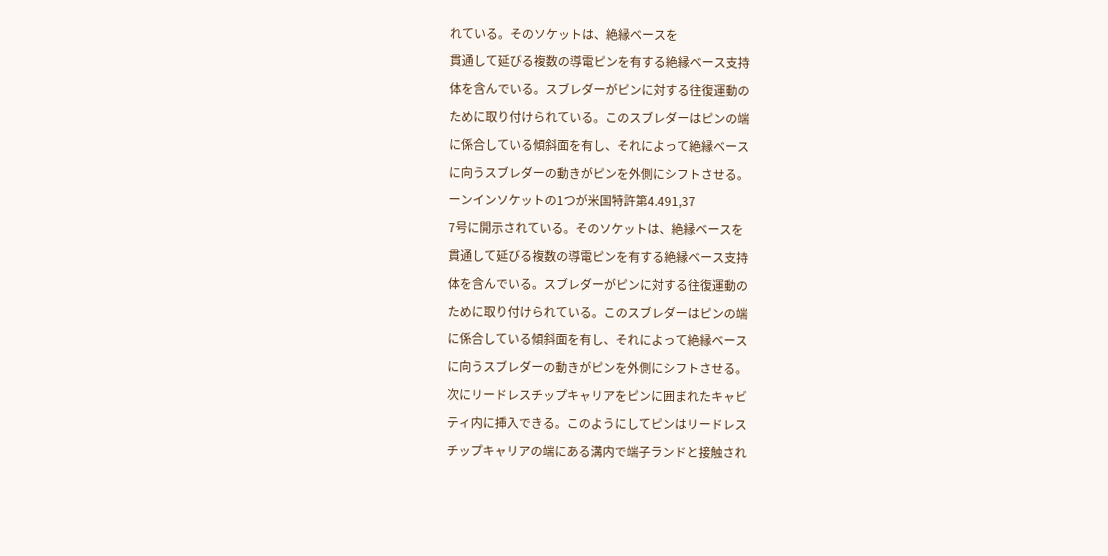れている。そのソケットは、絶縁ベースを
貫通して延びる複数の導電ピンを有する絶縁ベース支持
体を含んでいる。スブレダーがピンに対する往復運動の
ために取り付けられている。このスブレダーはピンの端
に係合している傾斜面を有し、それによって絶縁ベース
に向うスブレダーの動きがピンを外側にシフトさせる。
ーンインソケットの1つが米国特許第4.491,37
7号に開示されている。そのソケットは、絶縁ベースを
貫通して延びる複数の導電ピンを有する絶縁ベース支持
体を含んでいる。スブレダーがピンに対する往復運動の
ために取り付けられている。このスブレダーはピンの端
に係合している傾斜面を有し、それによって絶縁ベース
に向うスブレダーの動きがピンを外側にシフトさせる。
次にリードレスチップキャリアをピンに囲まれたキャビ
ティ内に挿入できる。このようにしてピンはリードレス
チップキャリアの端にある溝内で端子ランドと接触され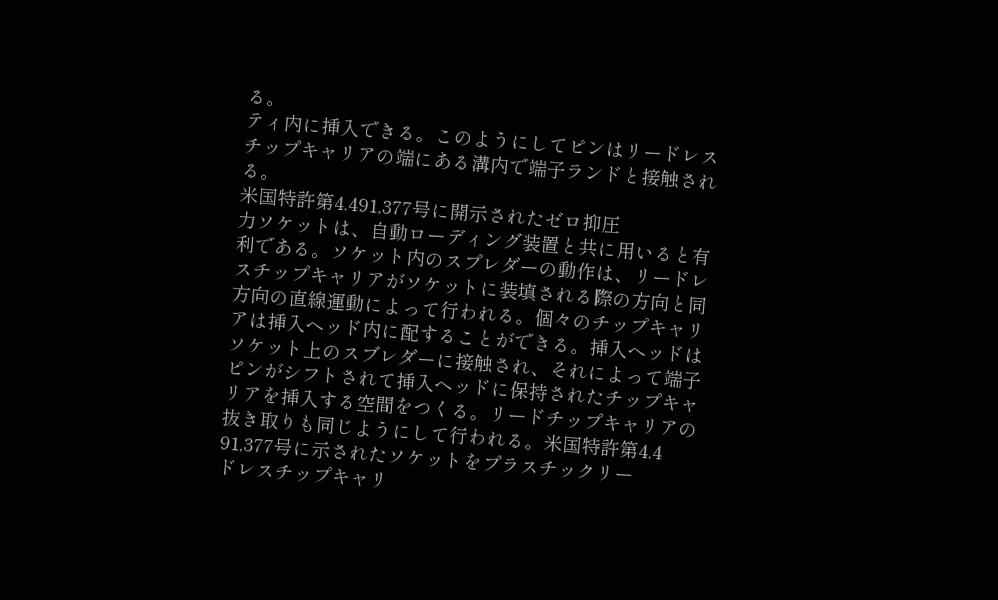る。
ティ内に挿入できる。このようにしてピンはリードレス
チップキャリアの端にある溝内で端子ランドと接触され
る。
米国特許第4.491,377号に開示されたゼロ抑圧
力ソケットは、自動ローディング装置と共に用いると有
利である。ソケット内のスプレダーの動作は、リードレ
スチップキャリアがソケットに装填される際の方向と同
方向の直線運動によって行われる。個々のチップキャリ
アは挿入ヘッド内に配することができる。挿入ヘッドは
ソケット上のスブレダーに接触され、それによって端子
ピンがシフトされて挿入ヘッドに保持されたチップキャ
リアを挿入する空間をつくる。リードチップキャリアの
抜き取りも同じようにして行われる。米国特許第4.4
91,377号に示されたソケットをプラスチックリー
ドレスチップキャリ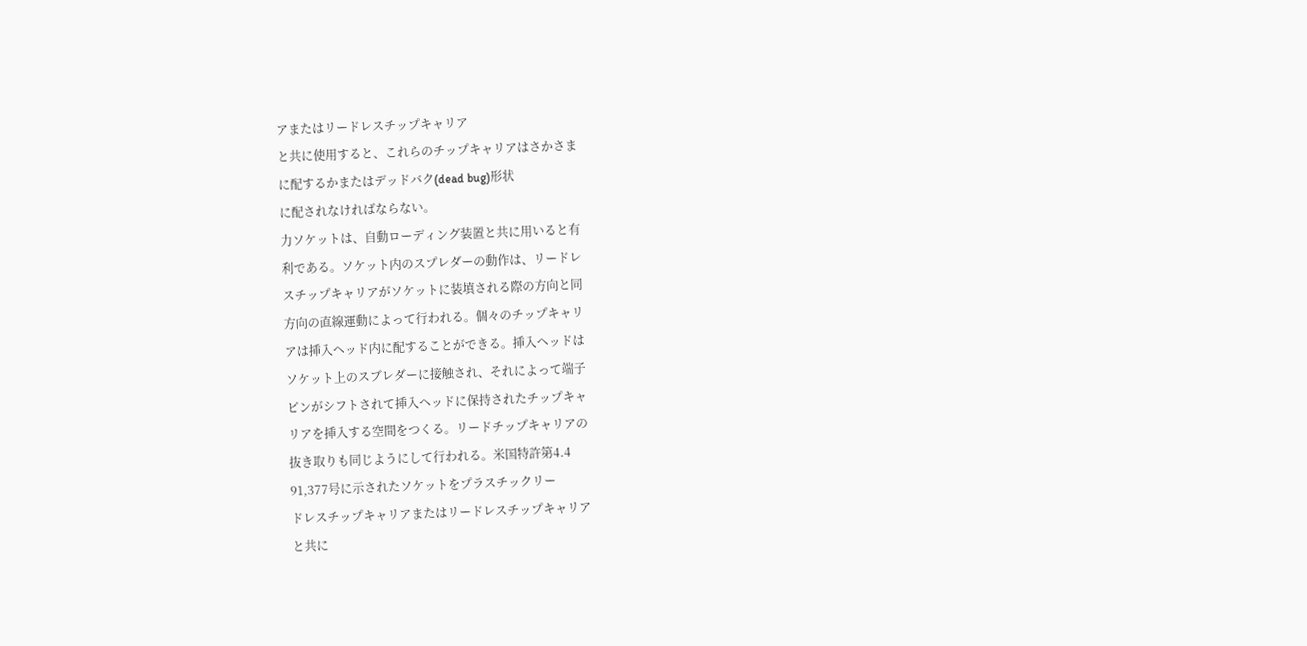アまたはリードレスチップキャリア
と共に使用すると、これらのチップキャリアはさかさま
に配するかまたはデッドバク(dead bug)形状
に配されなければならない。
力ソケットは、自動ローディング装置と共に用いると有
利である。ソケット内のスプレダーの動作は、リードレ
スチップキャリアがソケットに装填される際の方向と同
方向の直線運動によって行われる。個々のチップキャリ
アは挿入ヘッド内に配することができる。挿入ヘッドは
ソケット上のスブレダーに接触され、それによって端子
ピンがシフトされて挿入ヘッドに保持されたチップキャ
リアを挿入する空間をつくる。リードチップキャリアの
抜き取りも同じようにして行われる。米国特許第4.4
91,377号に示されたソケットをプラスチックリー
ドレスチップキャリアまたはリードレスチップキャリア
と共に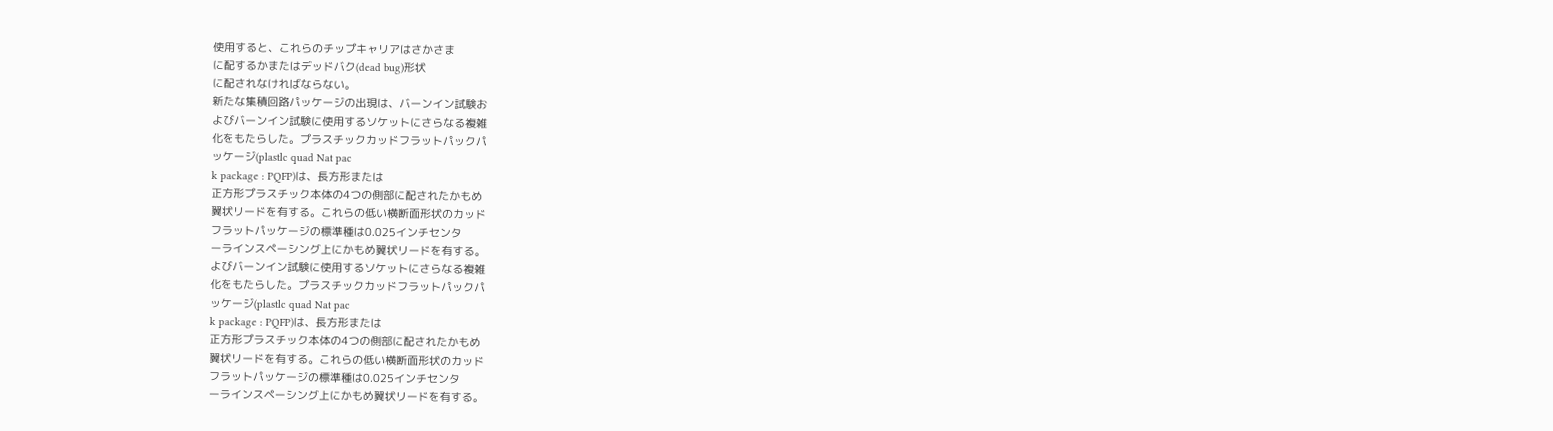使用すると、これらのチップキャリアはさかさま
に配するかまたはデッドバク(dead bug)形状
に配されなければならない。
新たな集積回路パッケージの出現は、バーンイン試験お
よびバーンイン試験に使用するソケットにさらなる複雑
化をもたらした。プラスチックカッドフラットパックパ
ッケージ(plastlc quad Nat pac
k package : PQFP)は、長方形または
正方形プラスチック本体の4つの側部に配されたかもめ
翼状リードを有する。これらの低い横断面形状のカッド
フラットパッケージの標準種は0.025インチセンタ
ーラインスペーシング上にかもめ翼状リードを有する。
よびバーンイン試験に使用するソケットにさらなる複雑
化をもたらした。プラスチックカッドフラットパックパ
ッケージ(plastlc quad Nat pac
k package : PQFP)は、長方形または
正方形プラスチック本体の4つの側部に配されたかもめ
翼状リードを有する。これらの低い横断面形状のカッド
フラットパッケージの標準種は0.025インチセンタ
ーラインスペーシング上にかもめ翼状リードを有する。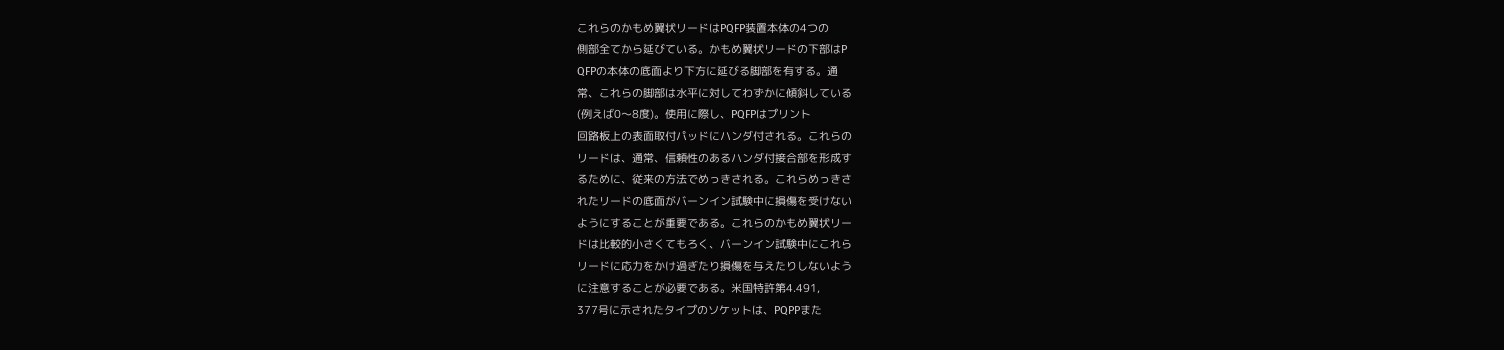これらのかもめ翼状リードはPQFP装置本体の4つの
側部全てから延びている。かもめ翼状リードの下部はP
QFPの本体の底面より下方に延びる脚部を有する。通
常、これらの脚部は水平に対してわずかに傾斜している
(例えば0〜8度)。使用に際し、PQFPはプリント
回路板上の表面取付パッドにハンダ付される。これらの
リードは、通常、信頼性のあるハンダ付接合部を形成す
るために、従来の方法でめっきされる。これらめっきさ
れたリードの底面がバーンイン試験中に損傷を受けない
ようにすることが重要である。これらのかもめ翼状リー
ドは比較的小さくてもろく、バーンイン試験中にこれら
リードに応力をかけ過ぎたり損傷を与えたりしないよう
に注意することが必要である。米国特許第4.491,
377号に示されたタイプのソケットは、PQPPまた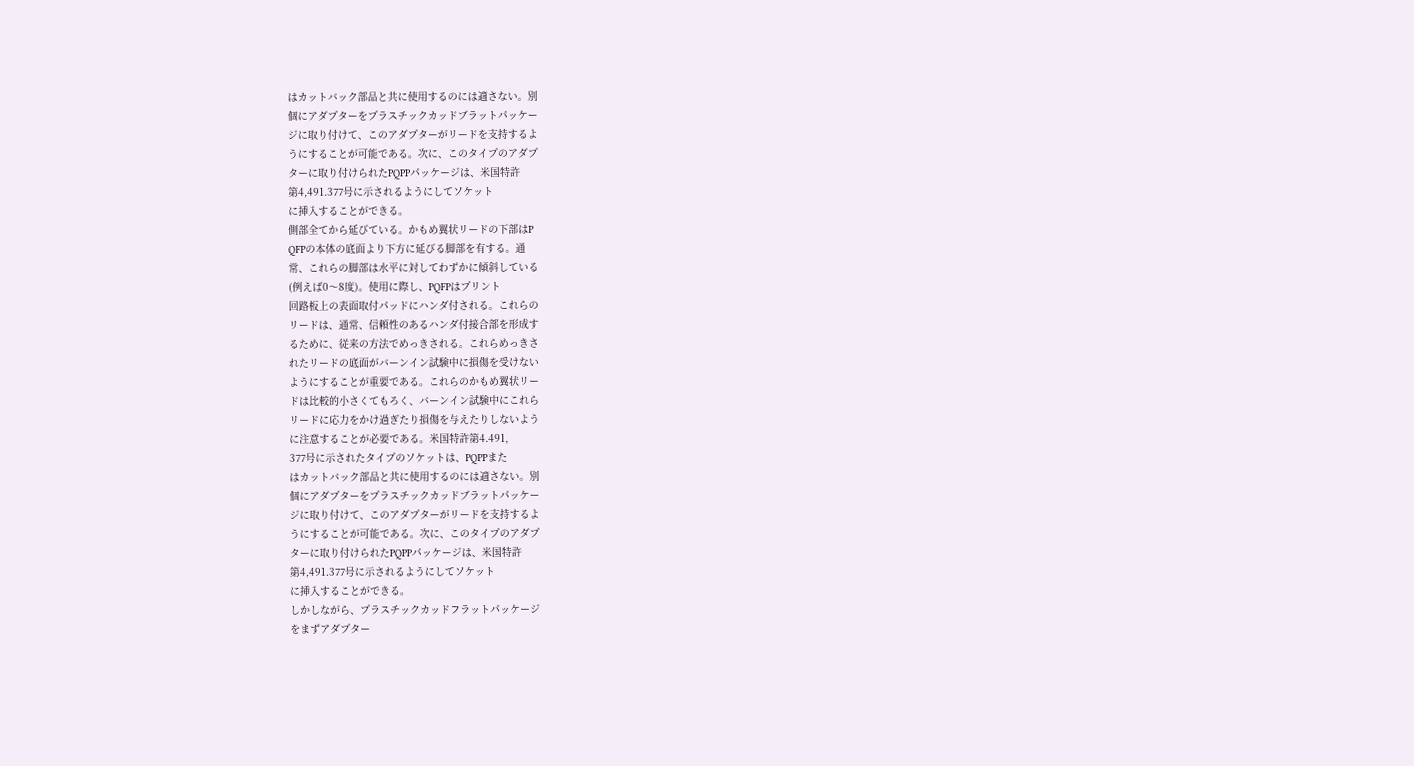はカットバック部品と共に使用するのには適さない。別
個にアダプターをプラスチックカッドブラットパッケー
ジに取り付けて、このアダプターがリードを支持するよ
うにすることが可能である。次に、このタイプのアダプ
ターに取り付けられたPQPPパッケージは、米国特許
第4,491.377号に示されるようにしてソケット
に挿入することができる。
側部全てから延びている。かもめ翼状リードの下部はP
QFPの本体の底面より下方に延びる脚部を有する。通
常、これらの脚部は水平に対してわずかに傾斜している
(例えば0〜8度)。使用に際し、PQFPはプリント
回路板上の表面取付パッドにハンダ付される。これらの
リードは、通常、信頼性のあるハンダ付接合部を形成す
るために、従来の方法でめっきされる。これらめっきさ
れたリードの底面がバーンイン試験中に損傷を受けない
ようにすることが重要である。これらのかもめ翼状リー
ドは比較的小さくてもろく、バーンイン試験中にこれら
リードに応力をかけ過ぎたり損傷を与えたりしないよう
に注意することが必要である。米国特許第4.491,
377号に示されたタイプのソケットは、PQPPまた
はカットバック部品と共に使用するのには適さない。別
個にアダプターをプラスチックカッドブラットパッケー
ジに取り付けて、このアダプターがリードを支持するよ
うにすることが可能である。次に、このタイプのアダプ
ターに取り付けられたPQPPパッケージは、米国特許
第4,491.377号に示されるようにしてソケット
に挿入することができる。
しかしながら、プラスチックカッドフラットパッケージ
をまずアダプター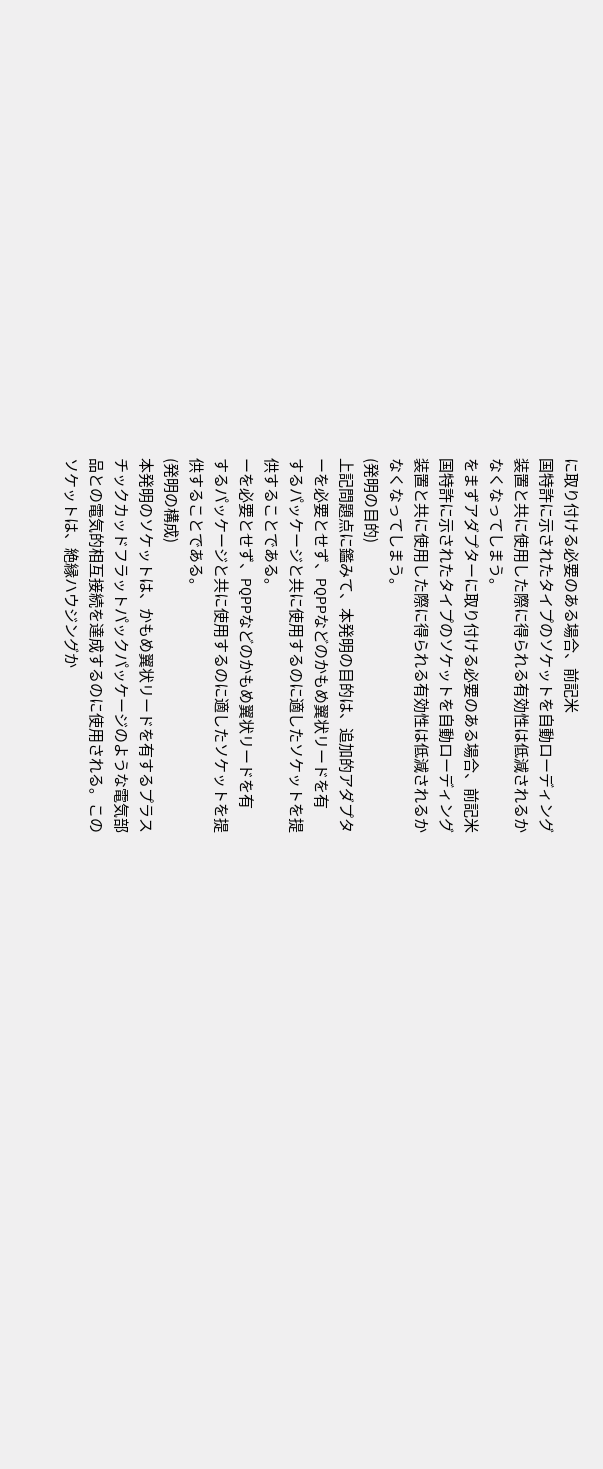に取り付ける必要のある場合、前記米
国特許に示されたタイプのソケットを自動ローディング
装置と共に使用した際に得られる有効性は低減されるか
なくなってしまう。
をまずアダプターに取り付ける必要のある場合、前記米
国特許に示されたタイプのソケットを自動ローディング
装置と共に使用した際に得られる有効性は低減されるか
なくなってしまう。
(発明の目的)
上記問題点に鑑みて、本発明の目的は、追加的アダプタ
ーを必要とせず、PQPPなどのかもめ翼状リードを有
するパッケージと共に使用するのに適したソケットを提
供することである。
ーを必要とせず、PQPPなどのかもめ翼状リードを有
するパッケージと共に使用するのに適したソケットを提
供することである。
(発明の構成)
本発明のソケットは、かもめ翼状リードを有するプラス
チックカッドフラットパックパッケージのような電気部
品との電気的相互接続を達成するのに使用される。この
ソケットは、絶縁ハウジングか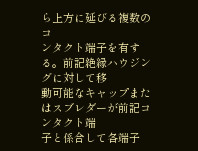ら上方に延びる複数のコ
ンタクト端子を有する。前記絶縁ハウジングに対して移
動可能なキャップまたはスブレダーが前記コンタクト端
子と係合して各端子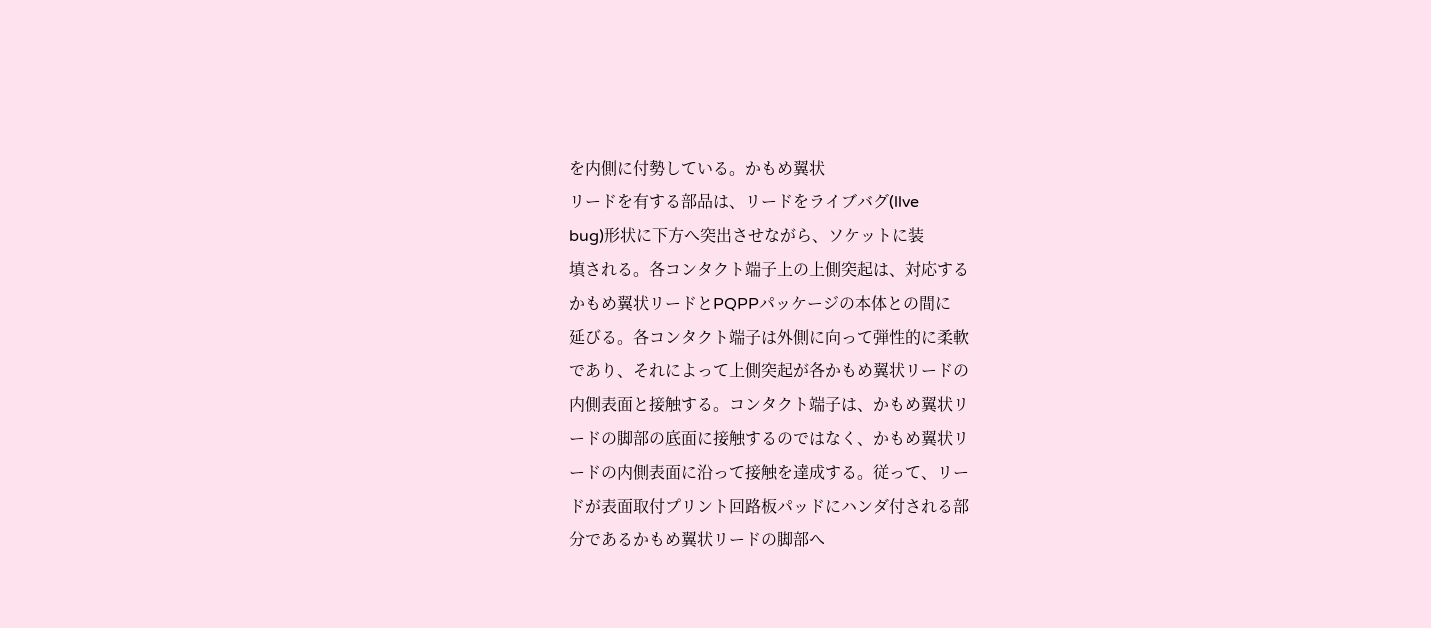を内側に付勢している。かもめ翼状
リードを有する部品は、リードをライブバグ(llve
bug)形状に下方へ突出させながら、ソケットに装
填される。各コンタクト端子上の上側突起は、対応する
かもめ翼状リードとPQPPパッケージの本体との間に
延びる。各コンタクト端子は外側に向って弾性的に柔軟
であり、それによって上側突起が各かもめ翼状リードの
内側表面と接触する。コンタクト端子は、かもめ翼状リ
ードの脚部の底面に接触するのではなく、かもめ翼状リ
ードの内側表面に沿って接触を達成する。従って、リー
ドが表面取付プリント回路板パッドにハンダ付される部
分であるかもめ翼状リードの脚部へ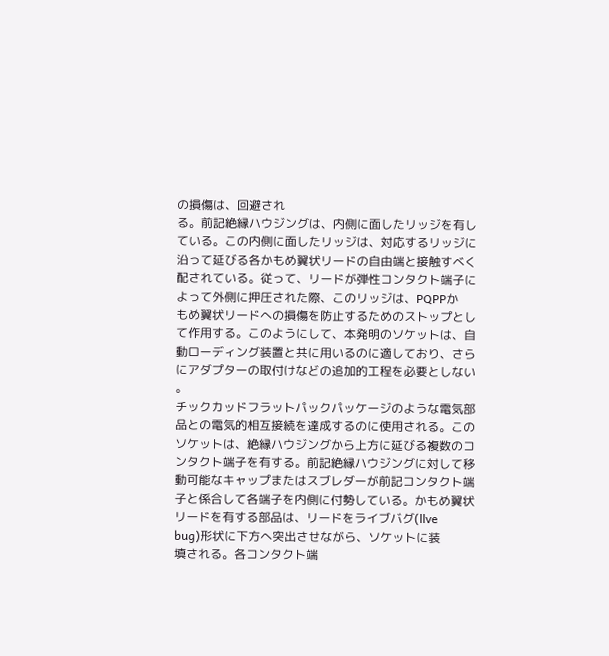の損傷は、回避され
る。前記絶縁ハウジングは、内側に面したリッジを有し
ている。この内側に面したリッジは、対応するリッジに
沿って延びる各かもめ翼状リードの自由端と接触すべく
配されている。従って、リードが弾性コンタクト端子に
よって外側に押圧された際、このリッジは、PQPPか
もめ翼状リードへの損傷を防止するためのストップとし
て作用する。このようにして、本発明のソケットは、自
動ローディング装置と共に用いるのに適しており、さら
にアダプターの取付けなどの追加的工程を必要としない
。
チックカッドフラットパックパッケージのような電気部
品との電気的相互接続を達成するのに使用される。この
ソケットは、絶縁ハウジングから上方に延びる複数のコ
ンタクト端子を有する。前記絶縁ハウジングに対して移
動可能なキャップまたはスブレダーが前記コンタクト端
子と係合して各端子を内側に付勢している。かもめ翼状
リードを有する部品は、リードをライブバグ(llve
bug)形状に下方へ突出させながら、ソケットに装
填される。各コンタクト端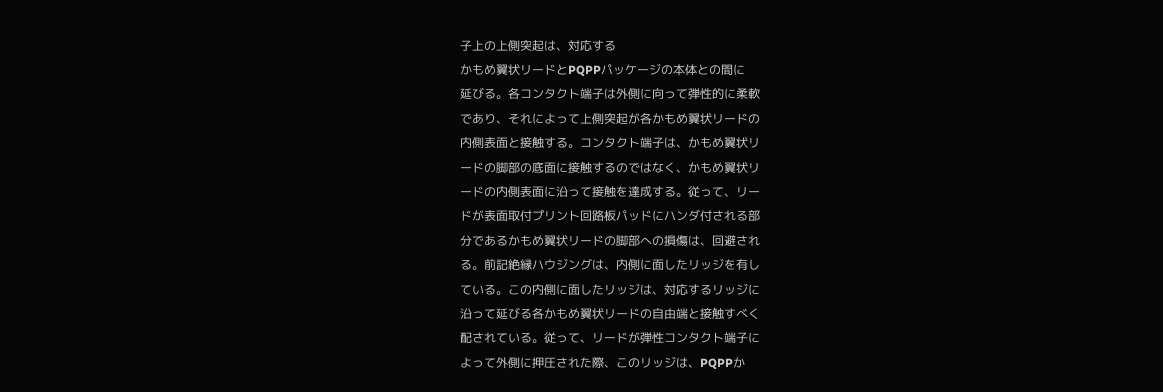子上の上側突起は、対応する
かもめ翼状リードとPQPPパッケージの本体との間に
延びる。各コンタクト端子は外側に向って弾性的に柔軟
であり、それによって上側突起が各かもめ翼状リードの
内側表面と接触する。コンタクト端子は、かもめ翼状リ
ードの脚部の底面に接触するのではなく、かもめ翼状リ
ードの内側表面に沿って接触を達成する。従って、リー
ドが表面取付プリント回路板パッドにハンダ付される部
分であるかもめ翼状リードの脚部への損傷は、回避され
る。前記絶縁ハウジングは、内側に面したリッジを有し
ている。この内側に面したリッジは、対応するリッジに
沿って延びる各かもめ翼状リードの自由端と接触すべく
配されている。従って、リードが弾性コンタクト端子に
よって外側に押圧された際、このリッジは、PQPPか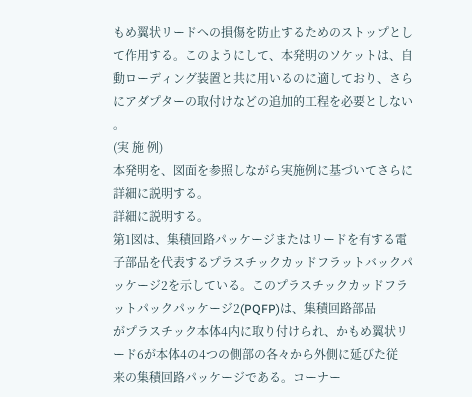もめ翼状リードへの損傷を防止するためのストップとし
て作用する。このようにして、本発明のソケットは、自
動ローディング装置と共に用いるのに適しており、さら
にアダプターの取付けなどの追加的工程を必要としない
。
(実 施 例)
本発明を、図面を参照しながら実施例に基づいてさらに
詳細に説明する。
詳細に説明する。
第1図は、集積回路パッケージまたはリードを有する電
子部品を代表するプラスチックカッドフラットバックパ
ッケージ2を示している。このプラスチックカッドフラ
ットパックパッケージ2(PQFP)は、集積回路部品
がプラスチック本体4内に取り付けられ、かもめ翼状リ
ード6が本体4の4つの側部の各々から外側に延びた従
来の集積回路パッケージである。コーナー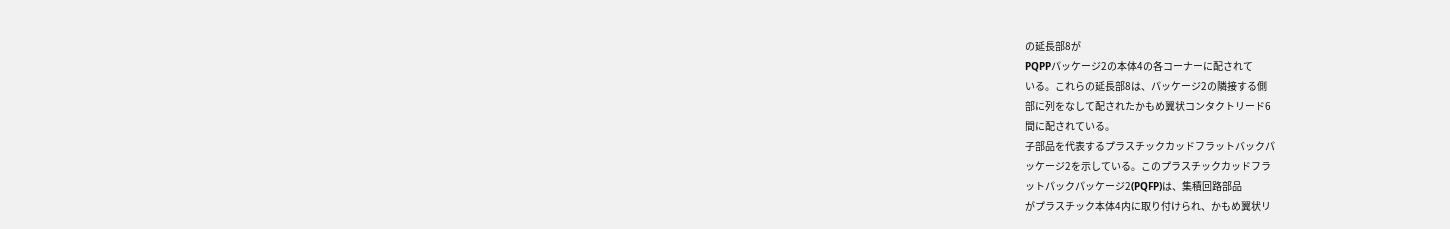の延長部8が
PQPPパッケージ2の本体4の各コーナーに配されて
いる。これらの延長部8は、パッケージ2の隣接する側
部に列をなして配されたかもめ翼状コンタクトリード6
間に配されている。
子部品を代表するプラスチックカッドフラットバックパ
ッケージ2を示している。このプラスチックカッドフラ
ットパックパッケージ2(PQFP)は、集積回路部品
がプラスチック本体4内に取り付けられ、かもめ翼状リ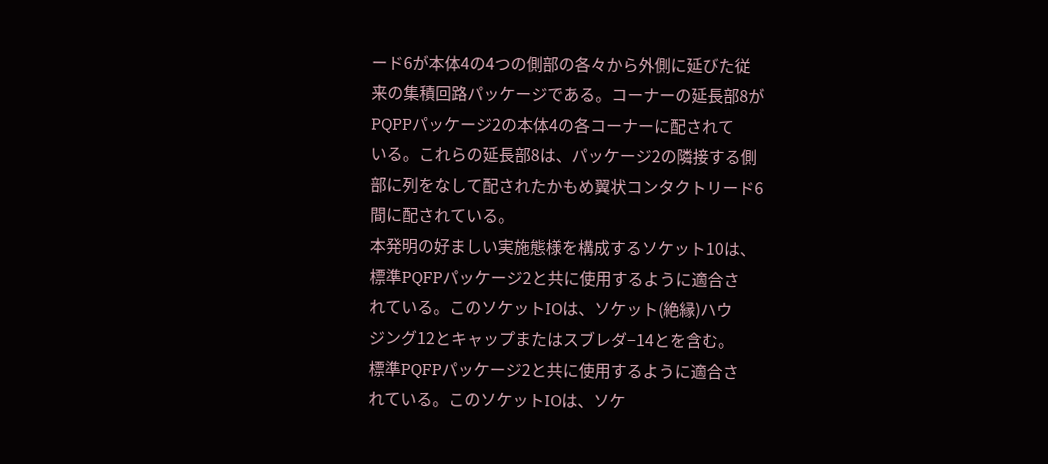ード6が本体4の4つの側部の各々から外側に延びた従
来の集積回路パッケージである。コーナーの延長部8が
PQPPパッケージ2の本体4の各コーナーに配されて
いる。これらの延長部8は、パッケージ2の隣接する側
部に列をなして配されたかもめ翼状コンタクトリード6
間に配されている。
本発明の好ましい実施態様を構成するソケット10は、
標準PQFPパッケージ2と共に使用するように適合さ
れている。このソケットIOは、ソケット(絶縁)ハウ
ジング12とキャップまたはスブレダ−14とを含む。
標準PQFPパッケージ2と共に使用するように適合さ
れている。このソケットIOは、ソケ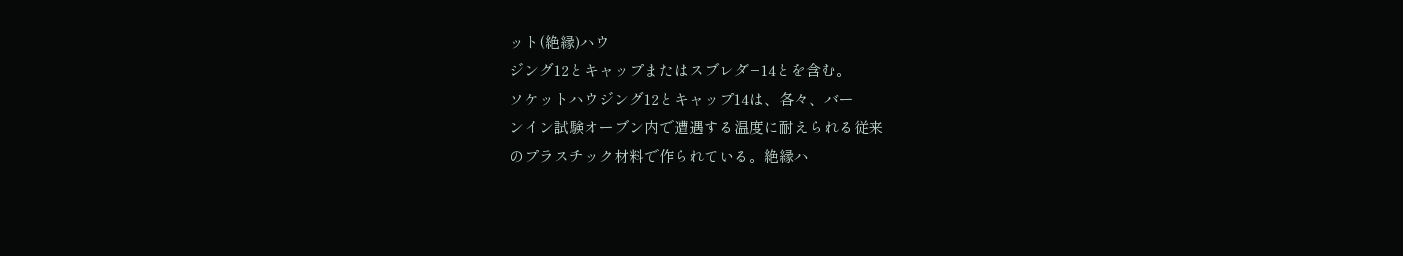ット(絶縁)ハウ
ジング12とキャップまたはスブレダ−14とを含む。
ソケットハウジング12とキャップ14は、各々、バー
ンイン試験オーブン内で遭遇する温度に耐えられる従来
のプラスチック材料で作られている。絶縁ハ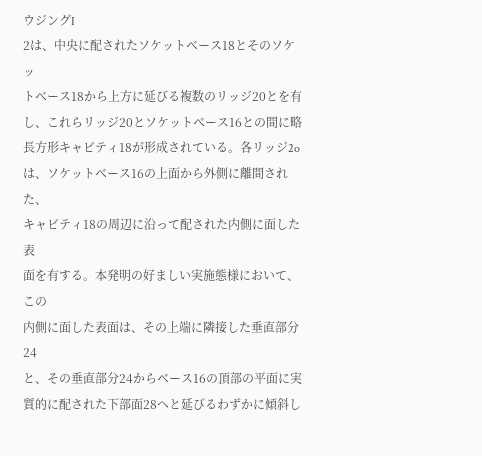ウジングI
2は、中央に配されたソケットベース18とそのソケッ
トベース18から上方に延びる複数のリッジ20とを有
し、これらリッジ20とソケットベース16との間に略
長方形キャビティ18が形成されている。各リッジ2o
は、ソケットベース16の上面から外側に離間された、
キャビティ18の周辺に沿って配された内側に面した表
面を有する。本発明の好ましい実施態様において、この
内側に面した表面は、その上端に隣接した垂直部分24
と、その垂直部分24からベース16の頂部の平面に実
質的に配された下部面28へと延びるわずかに傾斜し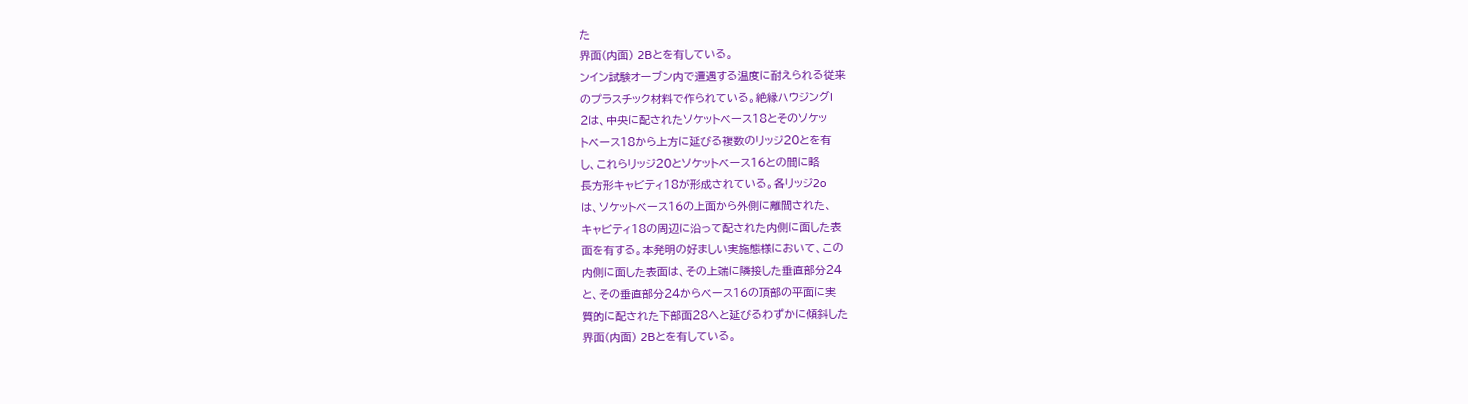た
界面(内面) 2Bとを有している。
ンイン試験オーブン内で遭遇する温度に耐えられる従来
のプラスチック材料で作られている。絶縁ハウジングI
2は、中央に配されたソケットベース18とそのソケッ
トベース18から上方に延びる複数のリッジ20とを有
し、これらリッジ20とソケットベース16との間に略
長方形キャビティ18が形成されている。各リッジ2o
は、ソケットベース16の上面から外側に離間された、
キャビティ18の周辺に沿って配された内側に面した表
面を有する。本発明の好ましい実施態様において、この
内側に面した表面は、その上端に隣接した垂直部分24
と、その垂直部分24からベース16の頂部の平面に実
質的に配された下部面28へと延びるわずかに傾斜した
界面(内面) 2Bとを有している。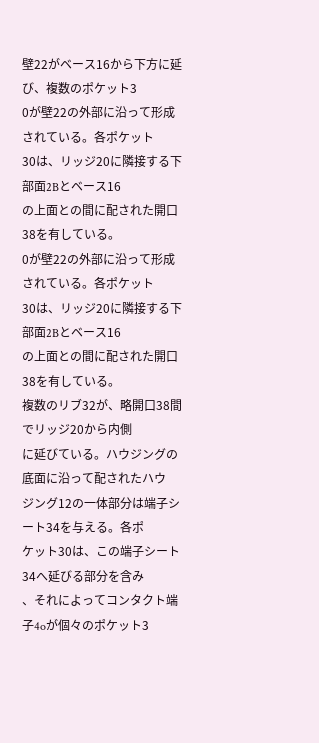壁22がベース16から下方に延び、複数のポケット3
0が壁22の外部に沿って形成されている。各ポケット
30は、リッジ20に隣接する下部面2Bとベース16
の上面との間に配された開口38を有している。
0が壁22の外部に沿って形成されている。各ポケット
30は、リッジ20に隣接する下部面2Bとベース16
の上面との間に配された開口38を有している。
複数のリブ32が、略開口38間でリッジ20から内側
に延びている。ハウジングの底面に沿って配されたハウ
ジング12の一体部分は端子シート34を与える。各ポ
ケット30は、この端子シート34へ延びる部分を含み
、それによってコンタクト端子4oが個々のポケット3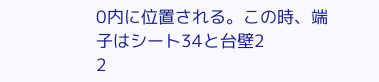0内に位置される。この時、端子はシート34と台壁2
2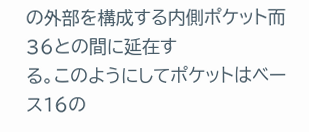の外部を構成する内側ポケット而36との間に延在す
る。このようにしてポケットはベース16の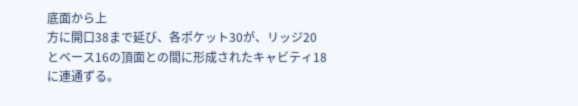底面から上
方に開口38まで延び、各ポケット30が、リッジ20
とベース16の頂面との間に形成されたキャビティ18
に連通ずる。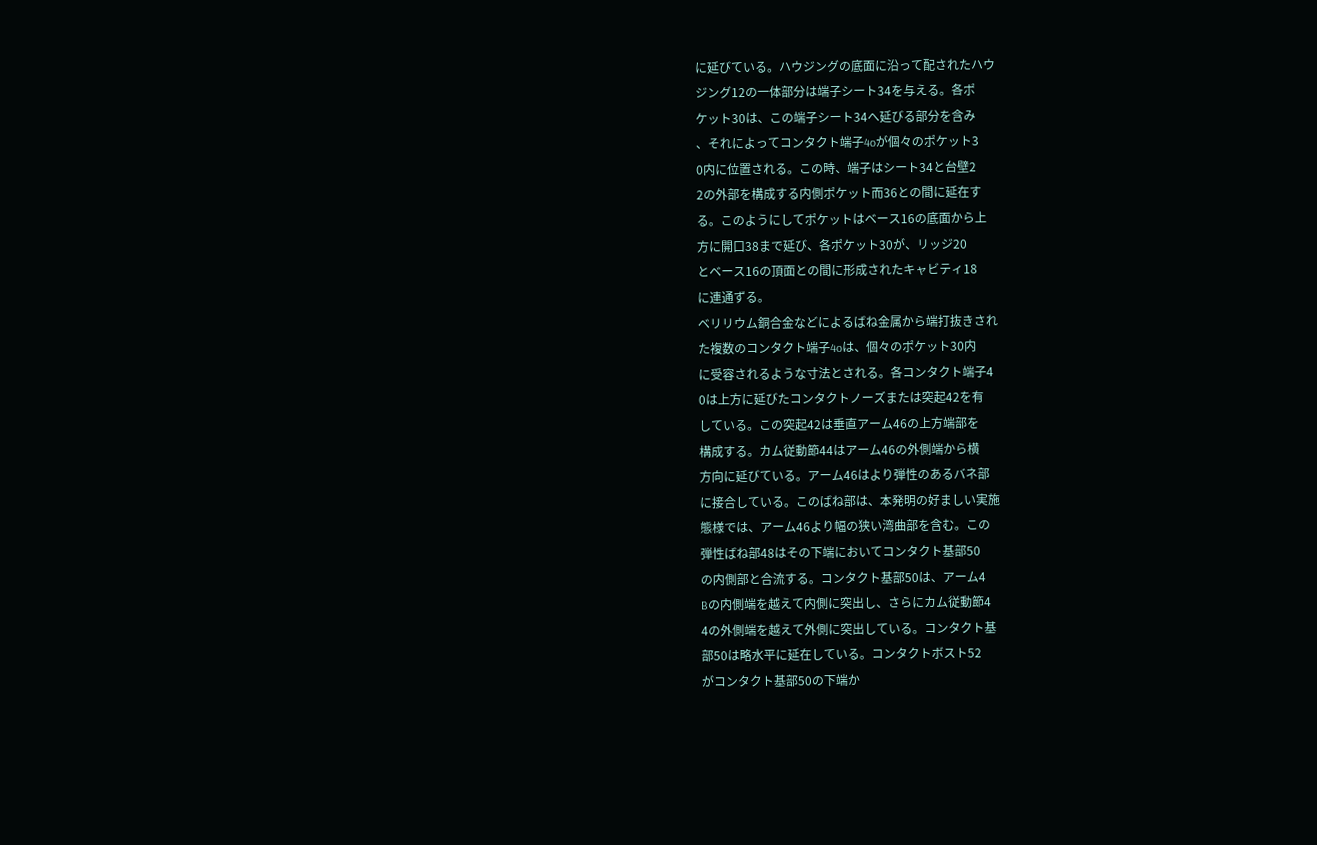に延びている。ハウジングの底面に沿って配されたハウ
ジング12の一体部分は端子シート34を与える。各ポ
ケット30は、この端子シート34へ延びる部分を含み
、それによってコンタクト端子4oが個々のポケット3
0内に位置される。この時、端子はシート34と台壁2
2の外部を構成する内側ポケット而36との間に延在す
る。このようにしてポケットはベース16の底面から上
方に開口38まで延び、各ポケット30が、リッジ20
とベース16の頂面との間に形成されたキャビティ18
に連通ずる。
ベリリウム銅合金などによるばね金属から端打抜きされ
た複数のコンタクト端子4oは、個々のポケット30内
に受容されるような寸法とされる。各コンタクト端子4
0は上方に延びたコンタクトノーズまたは突起42を有
している。この突起42は垂直アーム46の上方端部を
構成する。カム従動節44はアーム46の外側端から横
方向に延びている。アーム46はより弾性のあるバネ部
に接合している。このばね部は、本発明の好ましい実施
態様では、アーム46より幅の狭い湾曲部を含む。この
弾性ばね部48はその下端においてコンタクト基部50
の内側部と合流する。コンタクト基部50は、アーム4
Bの内側端を越えて内側に突出し、さらにカム従動節4
4の外側端を越えて外側に突出している。コンタクト基
部50は略水平に延在している。コンタクトボスト52
がコンタクト基部50の下端か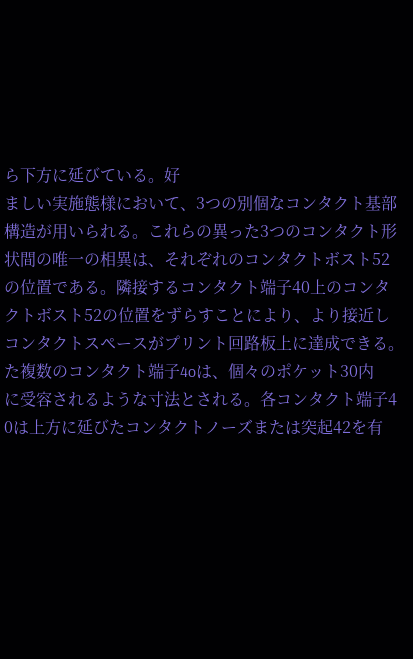ら下方に延びている。好
ましい実施態様において、3つの別個なコンタクト基部
構造が用いられる。これらの異った3つのコンタクト形
状間の唯一の相異は、それぞれのコンタクトボスト52
の位置である。隣接するコンタクト端子40上のコンタ
クトボスト52の位置をずらすことにより、より接近し
コンタクトスペースがプリント回路板上に達成できる。
た複数のコンタクト端子4oは、個々のポケット30内
に受容されるような寸法とされる。各コンタクト端子4
0は上方に延びたコンタクトノーズまたは突起42を有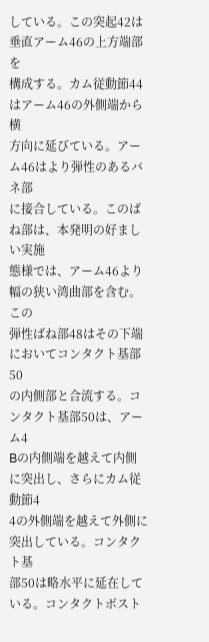している。この突起42は垂直アーム46の上方端部を
構成する。カム従動節44はアーム46の外側端から横
方向に延びている。アーム46はより弾性のあるバネ部
に接合している。このばね部は、本発明の好ましい実施
態様では、アーム46より幅の狭い湾曲部を含む。この
弾性ばね部48はその下端においてコンタクト基部50
の内側部と合流する。コンタクト基部50は、アーム4
Bの内側端を越えて内側に突出し、さらにカム従動節4
4の外側端を越えて外側に突出している。コンタクト基
部50は略水平に延在している。コンタクトボスト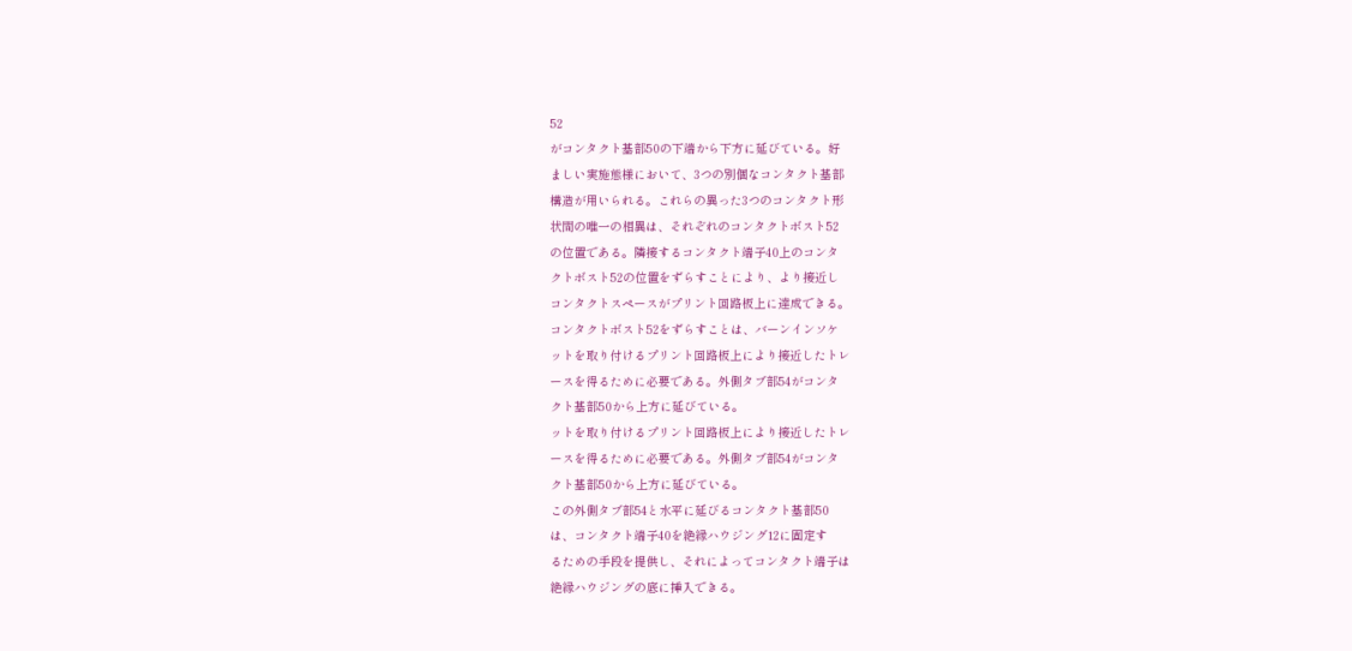52
がコンタクト基部50の下端から下方に延びている。好
ましい実施態様において、3つの別個なコンタクト基部
構造が用いられる。これらの異った3つのコンタクト形
状間の唯一の相異は、それぞれのコンタクトボスト52
の位置である。隣接するコンタクト端子40上のコンタ
クトボスト52の位置をずらすことにより、より接近し
コンタクトスペースがプリント回路板上に達成できる。
コンタクトボスト52をずらすことは、バーンインソケ
ットを取り付けるプリント回路板上により接近したトレ
ースを得るために必要である。外側タブ部54がコンタ
クト基部50から上方に延びている。
ットを取り付けるプリント回路板上により接近したトレ
ースを得るために必要である。外側タブ部54がコンタ
クト基部50から上方に延びている。
この外側タブ部54と水平に延びるコンタクト基部50
は、コンタクト端子40を絶縁ハウジング12に固定す
るための手段を提供し、それによってコンタクト端子は
絶縁ハウジングの底に挿入できる。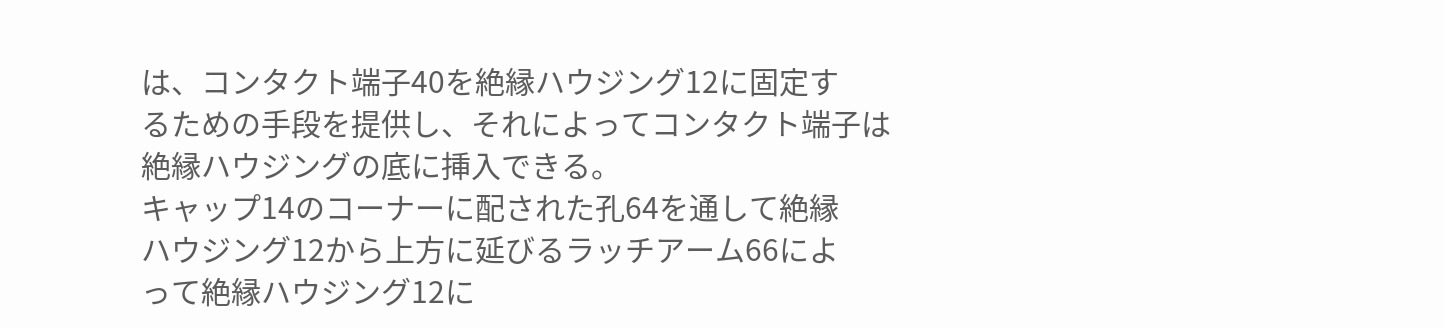は、コンタクト端子40を絶縁ハウジング12に固定す
るための手段を提供し、それによってコンタクト端子は
絶縁ハウジングの底に挿入できる。
キャップ14のコーナーに配された孔64を通して絶縁
ハウジング12から上方に延びるラッチアーム66によ
って絶縁ハウジング12に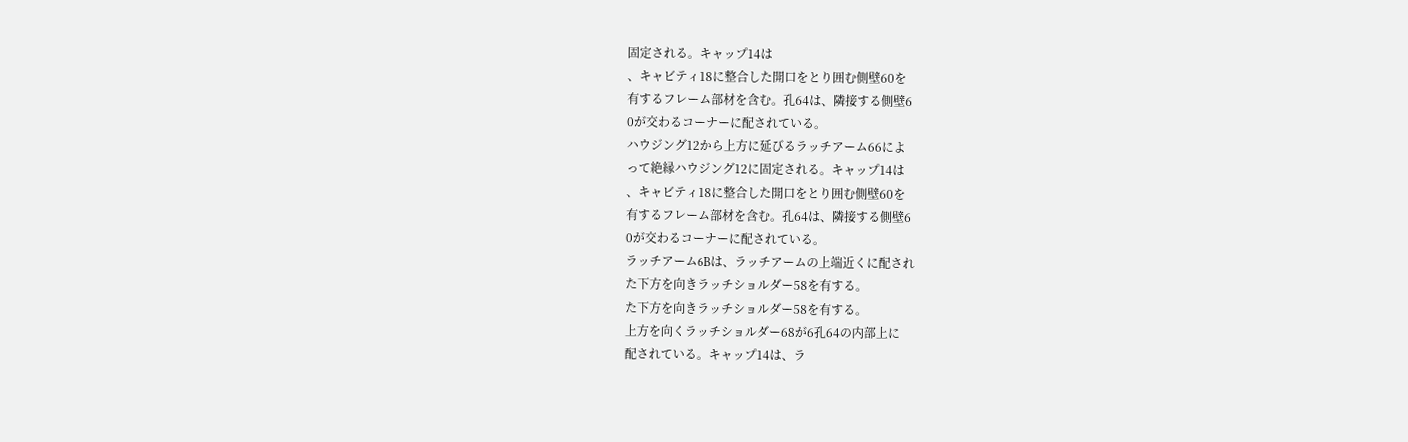固定される。キャップ14は
、キャビティ18に整合した開口をとり囲む側壁60を
有するフレーム部材を含む。孔64は、隣接する側壁6
0が交わるコーナーに配されている。
ハウジング12から上方に延びるラッチアーム66によ
って絶縁ハウジング12に固定される。キャップ14は
、キャビティ18に整合した開口をとり囲む側壁60を
有するフレーム部材を含む。孔64は、隣接する側壁6
0が交わるコーナーに配されている。
ラッチアーム6Bは、ラッチアームの上端近くに配され
た下方を向きラッチショルダー58を有する。
た下方を向きラッチショルダー58を有する。
上方を向くラッチショルダー68が6孔64の内部上に
配されている。キャップ14は、ラ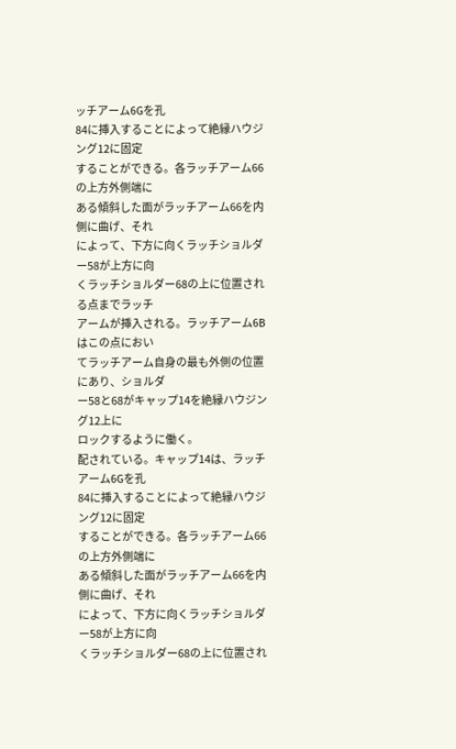ッチアーム6Gを孔
84に挿入することによって絶縁ハウジング12に固定
することができる。各ラッチアーム66の上方外側端に
ある傾斜した面がラッチアーム66を内側に曲げ、それ
によって、下方に向くラッチショルダー58が上方に向
くラッチショルダー68の上に位置される点までラッチ
アームが挿入される。ラッチアーム6Bはこの点におい
てラッチアーム自身の最も外側の位置にあり、ショルダ
ー58と68がキャップ14を絶縁ハウジング12上に
ロックするように働く。
配されている。キャップ14は、ラッチアーム6Gを孔
84に挿入することによって絶縁ハウジング12に固定
することができる。各ラッチアーム66の上方外側端に
ある傾斜した面がラッチアーム66を内側に曲げ、それ
によって、下方に向くラッチショルダー58が上方に向
くラッチショルダー68の上に位置され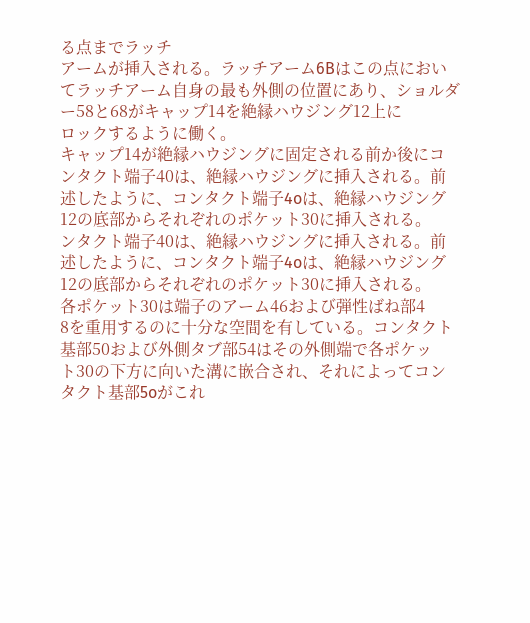る点までラッチ
アームが挿入される。ラッチアーム6Bはこの点におい
てラッチアーム自身の最も外側の位置にあり、ショルダ
ー58と68がキャップ14を絶縁ハウジング12上に
ロックするように働く。
キャップ14が絶縁ハウジングに固定される前か後にコ
ンタクト端子40は、絶縁ハウジングに挿入される。前
述したように、コンタクト端子4oは、絶縁ハウジング
12の底部からそれぞれのポケット30に挿入される。
ンタクト端子40は、絶縁ハウジングに挿入される。前
述したように、コンタクト端子4oは、絶縁ハウジング
12の底部からそれぞれのポケット30に挿入される。
各ポケット30は端子のアーム46および弾性ばね部4
8を重用するのに十分な空間を有している。コンタクト
基部50および外側タブ部54はその外側端で各ポケッ
ト30の下方に向いた溝に嵌合され、それによってコン
タクト基部5oがこれ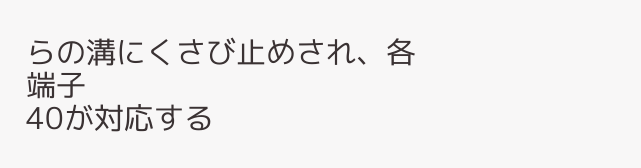らの溝にくさび止めされ、各端子
40が対応する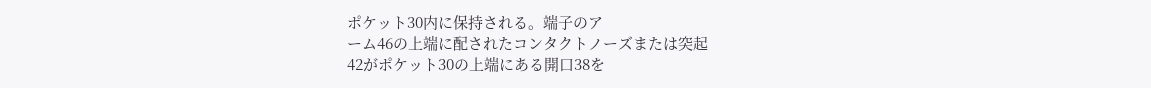ポケット30内に保持される。端子のア
ーム46の上端に配されたコンタクトノーズまたは突起
42がポケット30の上端にある開口38を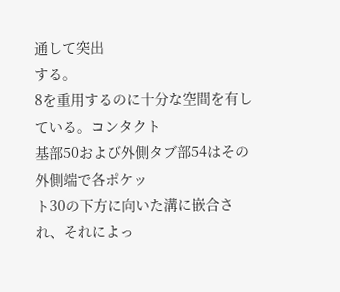通して突出
する。
8を重用するのに十分な空間を有している。コンタクト
基部50および外側タブ部54はその外側端で各ポケッ
ト30の下方に向いた溝に嵌合され、それによっ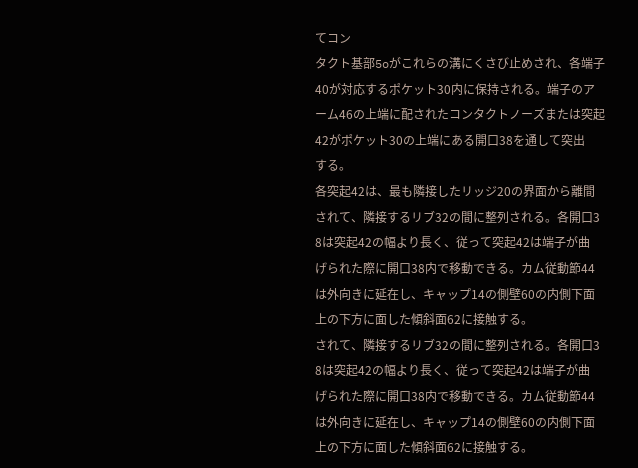てコン
タクト基部5oがこれらの溝にくさび止めされ、各端子
40が対応するポケット30内に保持される。端子のア
ーム46の上端に配されたコンタクトノーズまたは突起
42がポケット30の上端にある開口38を通して突出
する。
各突起42は、最も隣接したリッジ20の界面から離間
されて、隣接するリブ32の間に整列される。各開口3
8は突起42の幅より長く、従って突起42は端子が曲
げられた際に開口38内で移動できる。カム従動節44
は外向きに延在し、キャップ14の側壁60の内側下面
上の下方に面した傾斜面62に接触する。
されて、隣接するリブ32の間に整列される。各開口3
8は突起42の幅より長く、従って突起42は端子が曲
げられた際に開口38内で移動できる。カム従動節44
は外向きに延在し、キャップ14の側壁60の内側下面
上の下方に面した傾斜面62に接触する。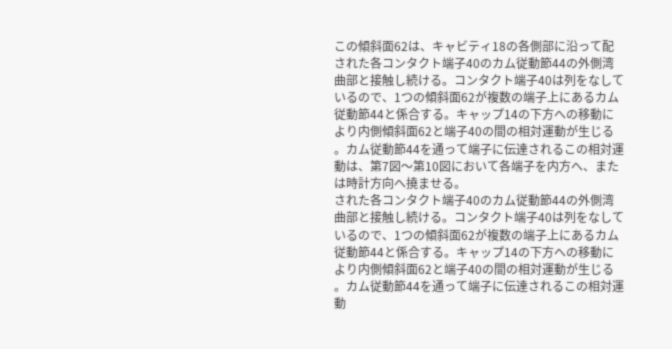この傾斜面62は、キャビティ18の各側部に沿って配
された各コンタクト端子40のカム従動節44の外側湾
曲部と接触し続ける。コンタクト端子40は列をなして
いるので、1つの傾斜面62が複数の端子上にあるカム
従動節44と係合する。キャップ14の下方への移動に
より内側傾斜面62と端子40の間の相対運動が生じる
。カム従動節44を通って端子に伝達されるこの相対運
動は、第7図〜第10図において各端子を内方へ、また
は時計方向へ撓ませる。
された各コンタクト端子40のカム従動節44の外側湾
曲部と接触し続ける。コンタクト端子40は列をなして
いるので、1つの傾斜面62が複数の端子上にあるカム
従動節44と係合する。キャップ14の下方への移動に
より内側傾斜面62と端子40の間の相対運動が生じる
。カム従動節44を通って端子に伝達されるこの相対運
動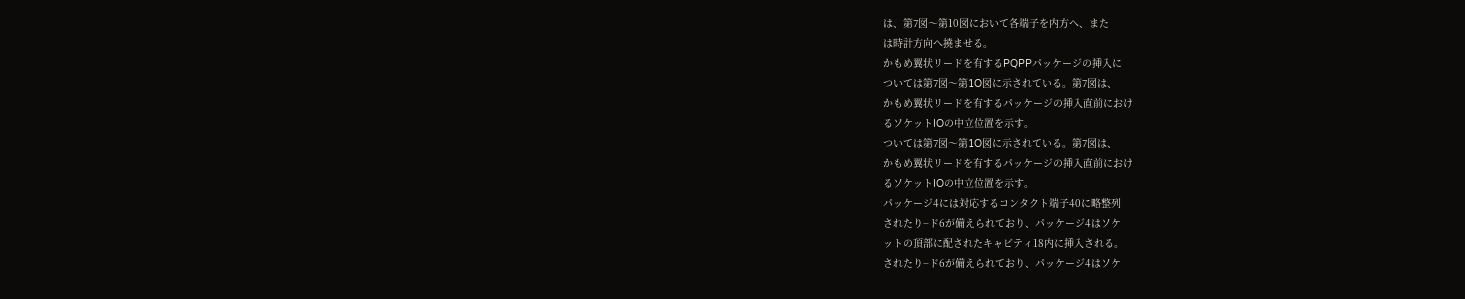は、第7図〜第10図において各端子を内方へ、また
は時計方向へ撓ませる。
かもめ翼状リードを有するPQPPパッケージの挿入に
ついては第7図〜第1O図に示されている。第7図は、
かもめ翼状リードを有するパッケージの挿入直前におけ
るソケットIOの中立位置を示す。
ついては第7図〜第1O図に示されている。第7図は、
かもめ翼状リードを有するパッケージの挿入直前におけ
るソケットIOの中立位置を示す。
パッケージ4には対応するコンタクト端子40に略整列
されたり−ド6が備えられており、パッケージ4はソケ
ットの頂部に配されたキャビティ18内に挿入される。
されたり−ド6が備えられており、パッケージ4はソケ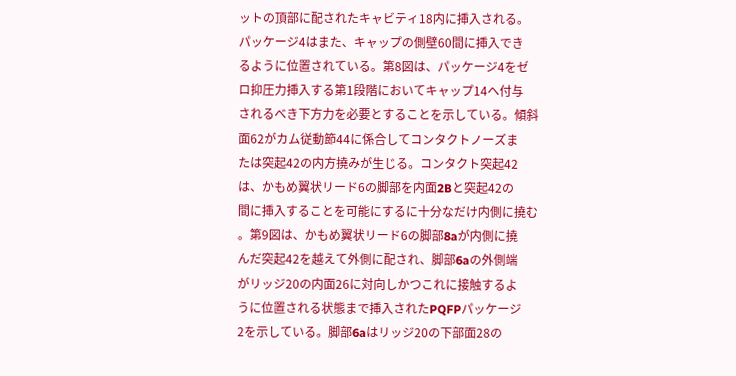ットの頂部に配されたキャビティ18内に挿入される。
パッケージ4はまた、キャップの側壁60間に挿入でき
るように位置されている。第8図は、パッケージ4をゼ
ロ抑圧力挿入する第1段階においてキャップ14へ付与
されるべき下方力を必要とすることを示している。傾斜
面62がカム従動節44に係合してコンタクトノーズま
たは突起42の内方撓みが生じる。コンタクト突起42
は、かもめ翼状リード6の脚部を内面2Bと突起42の
間に挿入することを可能にするに十分なだけ内側に撓む
。第9図は、かもめ翼状リード6の脚部8aが内側に撓
んだ突起42を越えて外側に配され、脚部6aの外側端
がリッジ20の内面26に対向しかつこれに接触するよ
うに位置される状態まで挿入されたPQFPパッケージ
2を示している。脚部6aはリッジ20の下部面28の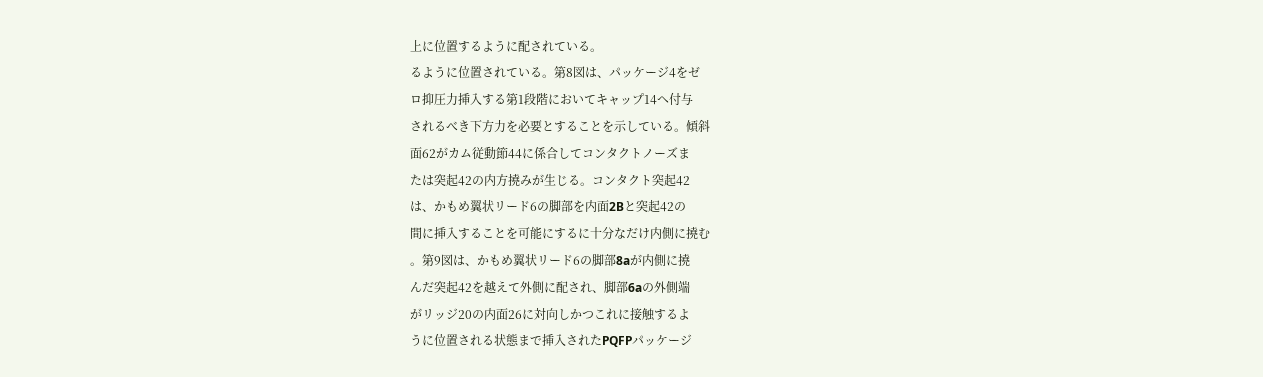上に位置するように配されている。
るように位置されている。第8図は、パッケージ4をゼ
ロ抑圧力挿入する第1段階においてキャップ14へ付与
されるべき下方力を必要とすることを示している。傾斜
面62がカム従動節44に係合してコンタクトノーズま
たは突起42の内方撓みが生じる。コンタクト突起42
は、かもめ翼状リード6の脚部を内面2Bと突起42の
間に挿入することを可能にするに十分なだけ内側に撓む
。第9図は、かもめ翼状リード6の脚部8aが内側に撓
んだ突起42を越えて外側に配され、脚部6aの外側端
がリッジ20の内面26に対向しかつこれに接触するよ
うに位置される状態まで挿入されたPQFPパッケージ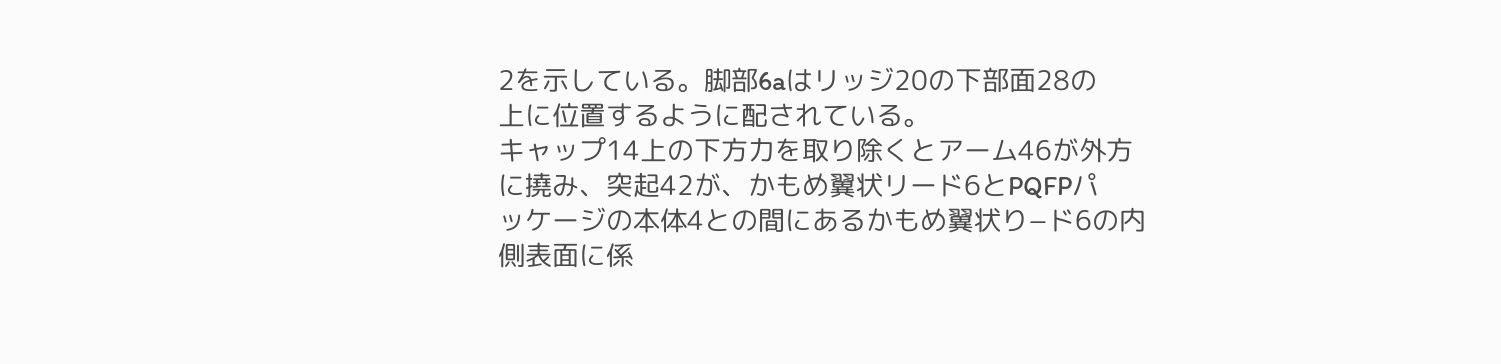2を示している。脚部6aはリッジ20の下部面28の
上に位置するように配されている。
キャップ14上の下方力を取り除くとアーム46が外方
に撓み、突起42が、かもめ翼状リード6とPQFPパ
ッケージの本体4との間にあるかもめ翼状り−ド6の内
側表面に係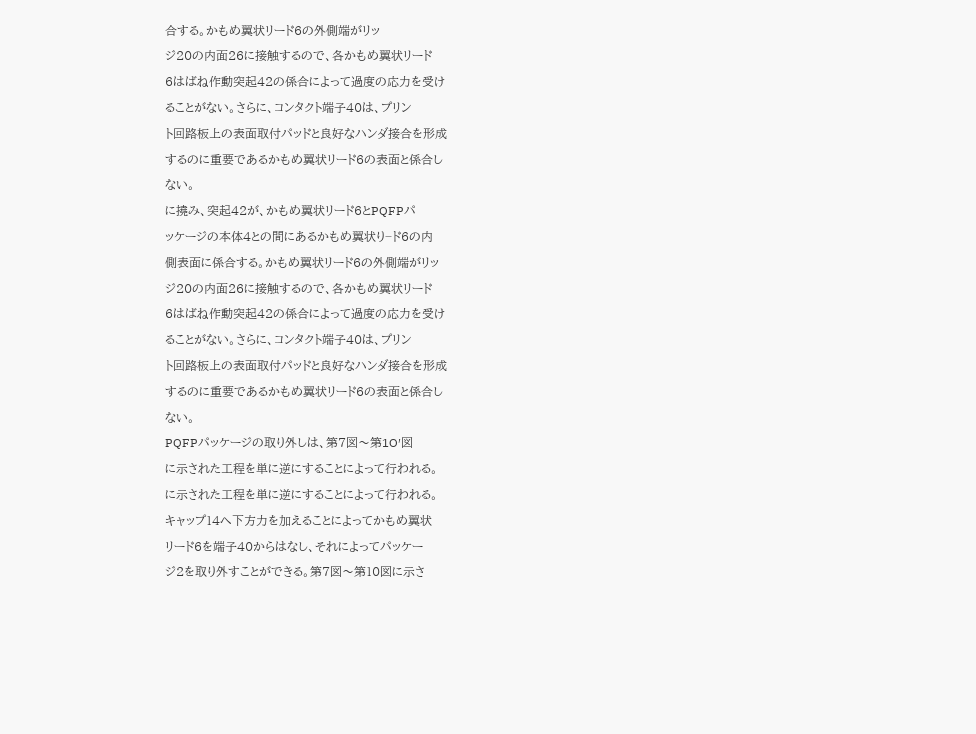合する。かもめ翼状リード6の外側端がリッ
ジ20の内面26に接触するので、各かもめ翼状リード
6はばね作動突起42の係合によって過度の応力を受け
ることがない。さらに、コンタクト端子40は、プリン
ト回路板上の表面取付パッドと良好なハンダ接合を形成
するのに重要であるかもめ翼状リード6の表面と係合し
ない。
に撓み、突起42が、かもめ翼状リード6とPQFPパ
ッケージの本体4との間にあるかもめ翼状り−ド6の内
側表面に係合する。かもめ翼状リード6の外側端がリッ
ジ20の内面26に接触するので、各かもめ翼状リード
6はばね作動突起42の係合によって過度の応力を受け
ることがない。さらに、コンタクト端子40は、プリン
ト回路板上の表面取付パッドと良好なハンダ接合を形成
するのに重要であるかもめ翼状リード6の表面と係合し
ない。
PQFPパッケージの取り外しは、第7図〜第1O′図
に示された工程を単に逆にすることによって行われる。
に示された工程を単に逆にすることによって行われる。
キャップ14へ下方力を加えることによってかもめ翼状
リード6を端子40からはなし、それによってパッケー
ジ2を取り外すことができる。第7図〜第10図に示さ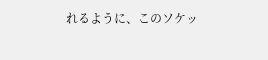れるように、このソケッ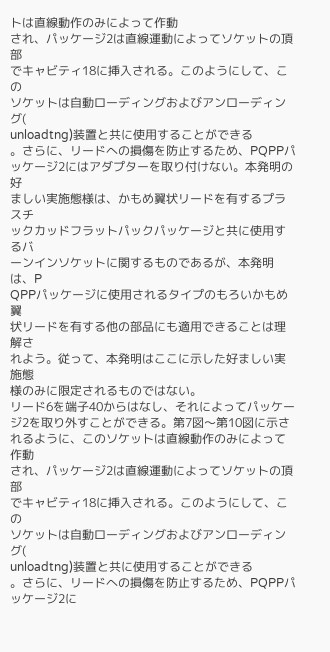トは直線動作のみによって作動
され、パッケージ2は直線運動によってソケットの頂部
でキャビティ18に挿入される。このようにして、この
ソケットは自動ローディングおよびアンローディング(
unloadtng)装置と共に使用することができる
。さらに、リードへの損傷を防止するため、PQPPパ
ッケージ2にはアダプターを取り付けない。本発明の好
ましい実施態様は、かもめ翼状リードを有するプラスチ
ックカッドフラットパックパッケージと共に使用するバ
ーンインソケットに関するものであるが、本発明は、P
QPPパッケージに使用されるタイプのもろいかもめ翼
状リードを有する他の部品にも適用できることは理解さ
れよう。従って、本発明はここに示した好ましい実施態
様のみに限定されるものではない。
リード6を端子40からはなし、それによってパッケー
ジ2を取り外すことができる。第7図〜第10図に示さ
れるように、このソケットは直線動作のみによって作動
され、パッケージ2は直線運動によってソケットの頂部
でキャビティ18に挿入される。このようにして、この
ソケットは自動ローディングおよびアンローディング(
unloadtng)装置と共に使用することができる
。さらに、リードへの損傷を防止するため、PQPPパ
ッケージ2に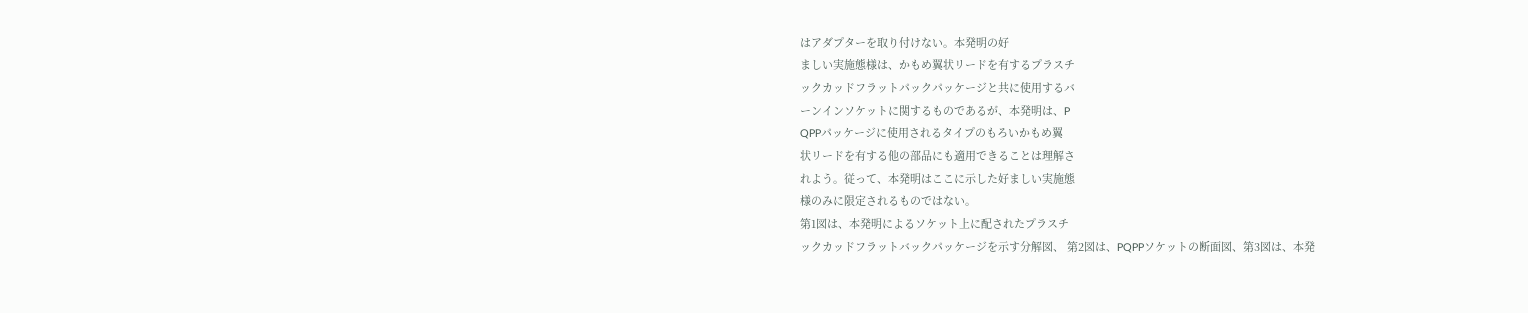はアダプターを取り付けない。本発明の好
ましい実施態様は、かもめ翼状リードを有するプラスチ
ックカッドフラットパックパッケージと共に使用するバ
ーンインソケットに関するものであるが、本発明は、P
QPPパッケージに使用されるタイプのもろいかもめ翼
状リードを有する他の部品にも適用できることは理解さ
れよう。従って、本発明はここに示した好ましい実施態
様のみに限定されるものではない。
第1図は、本発明によるソケット上に配されたプラスチ
ックカッドフラットバックパッケージを示す分解図、 第2図は、PQPPソケットの断面図、第3図は、本発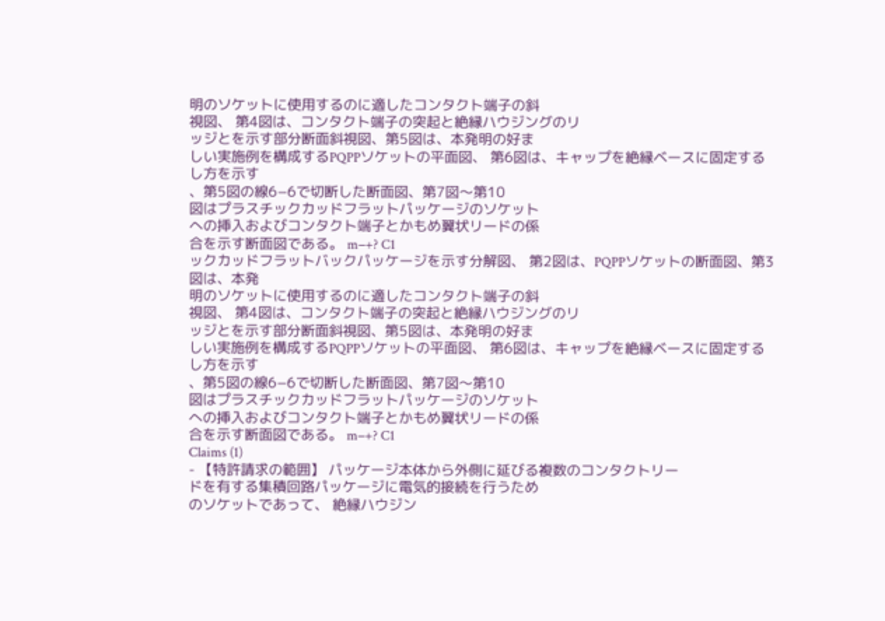明のソケットに使用するのに適したコンタクト端子の斜
視図、 第4図は、コンタクト端子の突起と絶縁ハウジングのリ
ッジとを示す部分断面斜視図、第5図は、本発明の好ま
しい実施例を構成するPQPPソケットの平面図、 第6図は、キャップを絶縁ベースに固定するし方を示す
、第5図の線6−6で切断した断面図、第7図〜第10
図はプラスチックカッドフラットパッケージのソケット
への挿入およびコンタクト端子とかもめ翼状リードの係
合を示す断面図である。 m−+? C1
ックカッドフラットバックパッケージを示す分解図、 第2図は、PQPPソケットの断面図、第3図は、本発
明のソケットに使用するのに適したコンタクト端子の斜
視図、 第4図は、コンタクト端子の突起と絶縁ハウジングのリ
ッジとを示す部分断面斜視図、第5図は、本発明の好ま
しい実施例を構成するPQPPソケットの平面図、 第6図は、キャップを絶縁ベースに固定するし方を示す
、第5図の線6−6で切断した断面図、第7図〜第10
図はプラスチックカッドフラットパッケージのソケット
への挿入およびコンタクト端子とかもめ翼状リードの係
合を示す断面図である。 m−+? C1
Claims (1)
- 【特許請求の範囲】 パッケージ本体から外側に延びる複数のコンタクトリー
ドを有する集積回路パッケージに電気的接続を行うため
のソケットであって、 絶縁ハウジン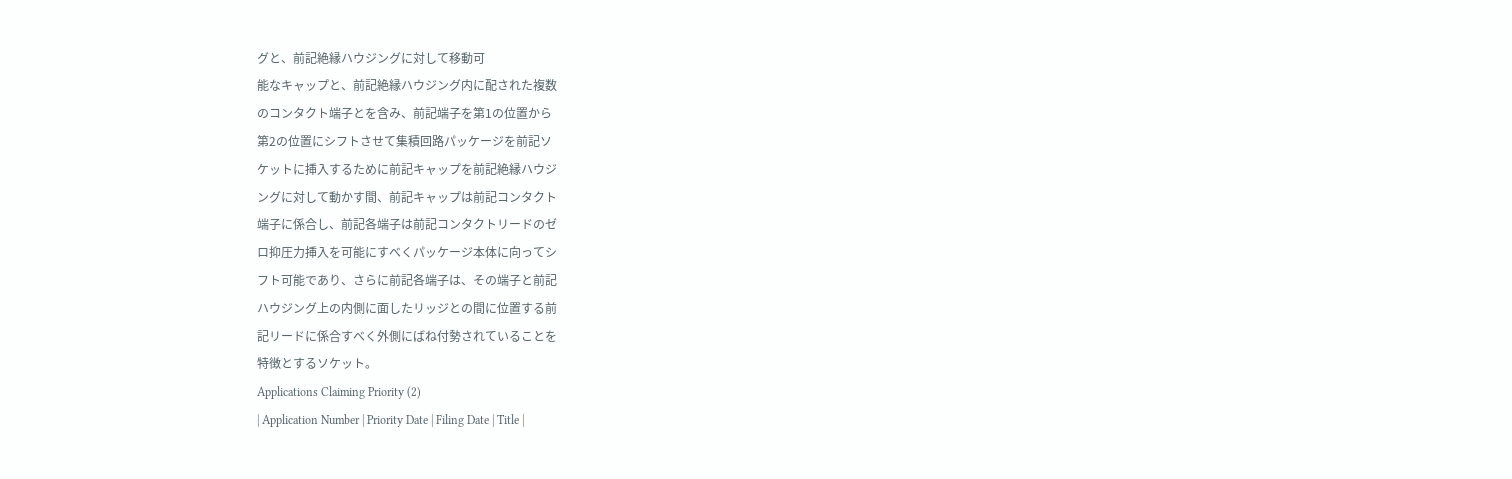グと、前記絶縁ハウジングに対して移動可
能なキャップと、前記絶縁ハウジング内に配された複数
のコンタクト端子とを含み、前記端子を第1の位置から
第2の位置にシフトさせて集積回路パッケージを前記ソ
ケットに挿入するために前記キャップを前記絶縁ハウジ
ングに対して動かす間、前記キャップは前記コンタクト
端子に係合し、前記各端子は前記コンタクトリードのゼ
ロ抑圧力挿入を可能にすべくパッケージ本体に向ってシ
フト可能であり、さらに前記各端子は、その端子と前記
ハウジング上の内側に面したリッジとの間に位置する前
記リードに係合すべく外側にばね付勢されていることを
特徴とするソケット。
Applications Claiming Priority (2)
| Application Number | Priority Date | Filing Date | Title |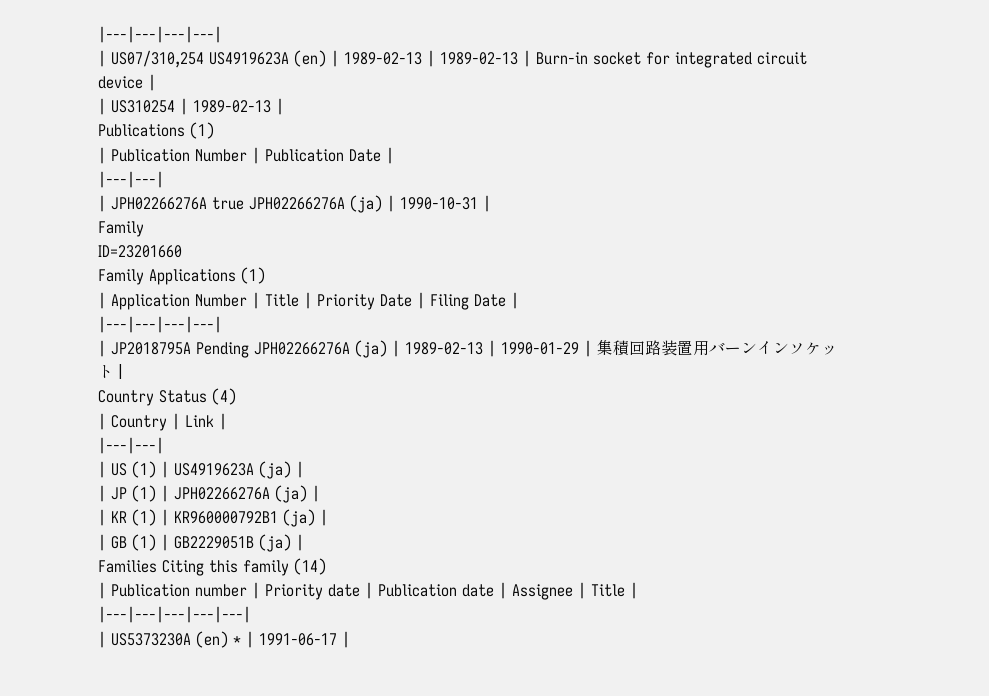|---|---|---|---|
| US07/310,254 US4919623A (en) | 1989-02-13 | 1989-02-13 | Burn-in socket for integrated circuit device |
| US310254 | 1989-02-13 |
Publications (1)
| Publication Number | Publication Date |
|---|---|
| JPH02266276A true JPH02266276A (ja) | 1990-10-31 |
Family
ID=23201660
Family Applications (1)
| Application Number | Title | Priority Date | Filing Date |
|---|---|---|---|
| JP2018795A Pending JPH02266276A (ja) | 1989-02-13 | 1990-01-29 | 集積回路装置用バーンインソケット |
Country Status (4)
| Country | Link |
|---|---|
| US (1) | US4919623A (ja) |
| JP (1) | JPH02266276A (ja) |
| KR (1) | KR960000792B1 (ja) |
| GB (1) | GB2229051B (ja) |
Families Citing this family (14)
| Publication number | Priority date | Publication date | Assignee | Title |
|---|---|---|---|---|
| US5373230A (en) * | 1991-06-17 |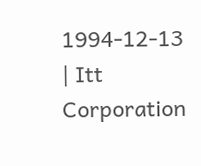1994-12-13 | Itt Corporation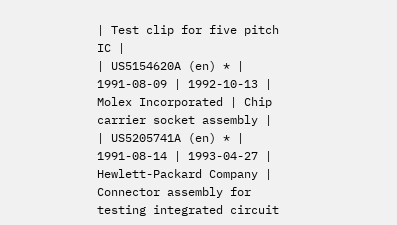| Test clip for five pitch IC |
| US5154620A (en) * | 1991-08-09 | 1992-10-13 | Molex Incorporated | Chip carrier socket assembly |
| US5205741A (en) * | 1991-08-14 | 1993-04-27 | Hewlett-Packard Company | Connector assembly for testing integrated circuit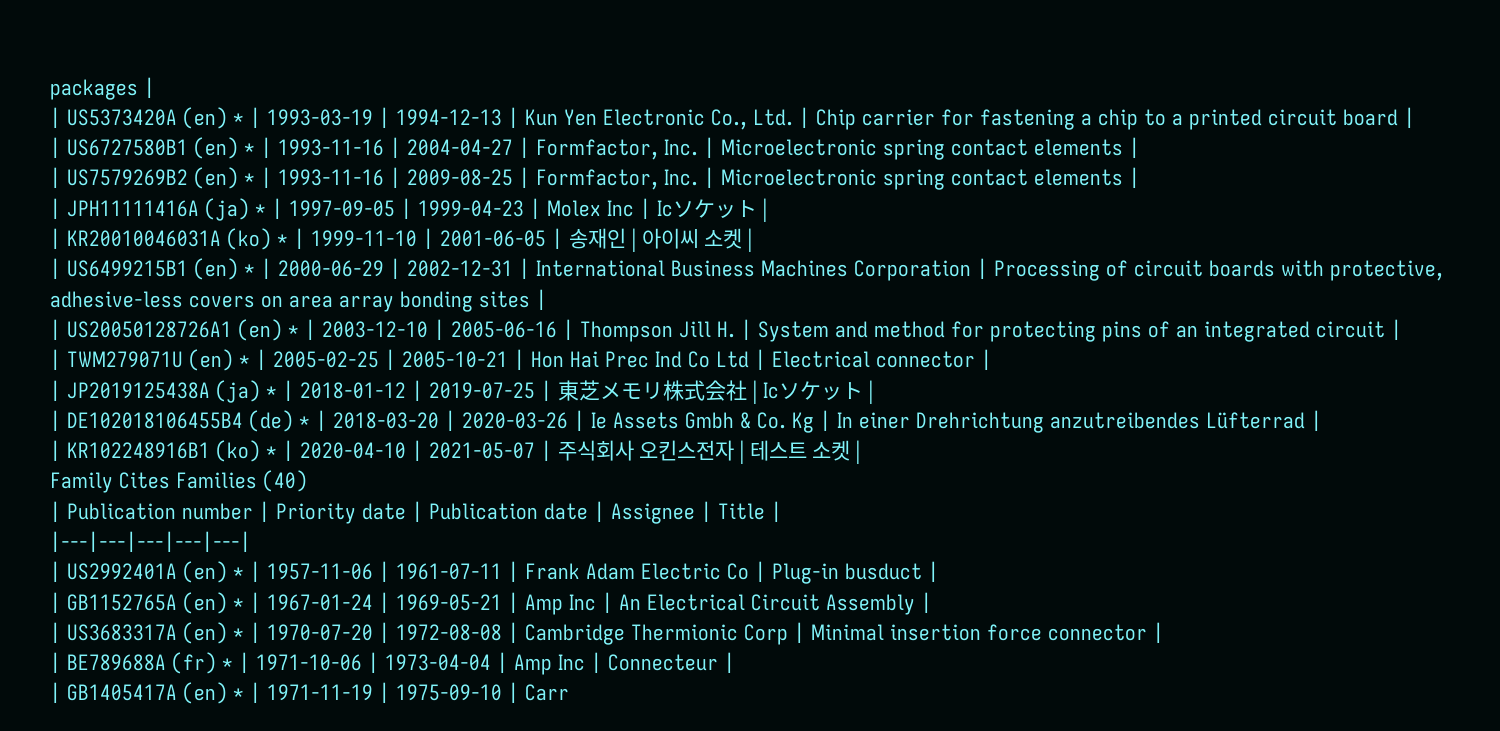packages |
| US5373420A (en) * | 1993-03-19 | 1994-12-13 | Kun Yen Electronic Co., Ltd. | Chip carrier for fastening a chip to a printed circuit board |
| US6727580B1 (en) * | 1993-11-16 | 2004-04-27 | Formfactor, Inc. | Microelectronic spring contact elements |
| US7579269B2 (en) * | 1993-11-16 | 2009-08-25 | Formfactor, Inc. | Microelectronic spring contact elements |
| JPH11111416A (ja) * | 1997-09-05 | 1999-04-23 | Molex Inc | Icソケット |
| KR20010046031A (ko) * | 1999-11-10 | 2001-06-05 | 송재인 | 아이씨 소켓 |
| US6499215B1 (en) * | 2000-06-29 | 2002-12-31 | International Business Machines Corporation | Processing of circuit boards with protective, adhesive-less covers on area array bonding sites |
| US20050128726A1 (en) * | 2003-12-10 | 2005-06-16 | Thompson Jill H. | System and method for protecting pins of an integrated circuit |
| TWM279071U (en) * | 2005-02-25 | 2005-10-21 | Hon Hai Prec Ind Co Ltd | Electrical connector |
| JP2019125438A (ja) * | 2018-01-12 | 2019-07-25 | 東芝メモリ株式会社 | Icソケット |
| DE102018106455B4 (de) * | 2018-03-20 | 2020-03-26 | Ie Assets Gmbh & Co. Kg | In einer Drehrichtung anzutreibendes Lüfterrad |
| KR102248916B1 (ko) * | 2020-04-10 | 2021-05-07 | 주식회사 오킨스전자 | 테스트 소켓 |
Family Cites Families (40)
| Publication number | Priority date | Publication date | Assignee | Title |
|---|---|---|---|---|
| US2992401A (en) * | 1957-11-06 | 1961-07-11 | Frank Adam Electric Co | Plug-in busduct |
| GB1152765A (en) * | 1967-01-24 | 1969-05-21 | Amp Inc | An Electrical Circuit Assembly |
| US3683317A (en) * | 1970-07-20 | 1972-08-08 | Cambridge Thermionic Corp | Minimal insertion force connector |
| BE789688A (fr) * | 1971-10-06 | 1973-04-04 | Amp Inc | Connecteur |
| GB1405417A (en) * | 1971-11-19 | 1975-09-10 | Carr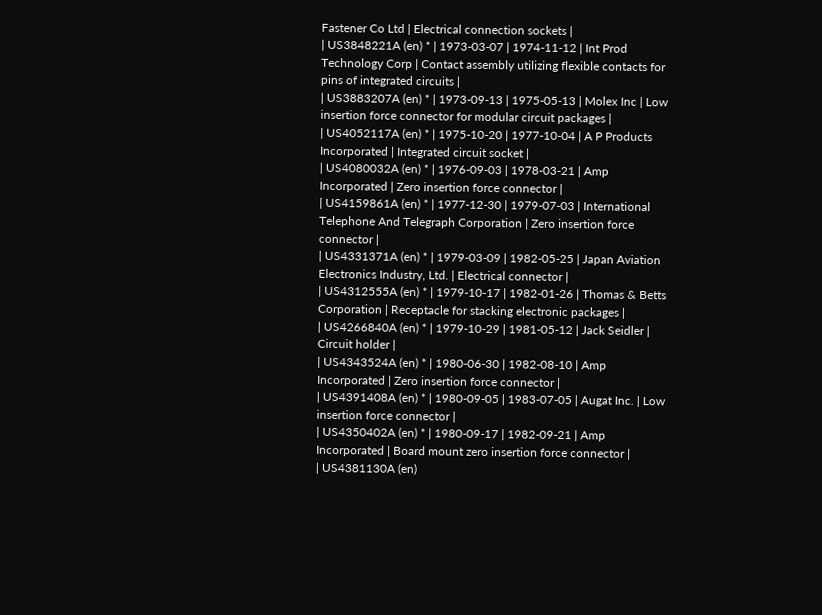Fastener Co Ltd | Electrical connection sockets |
| US3848221A (en) * | 1973-03-07 | 1974-11-12 | Int Prod Technology Corp | Contact assembly utilizing flexible contacts for pins of integrated circuits |
| US3883207A (en) * | 1973-09-13 | 1975-05-13 | Molex Inc | Low insertion force connector for modular circuit packages |
| US4052117A (en) * | 1975-10-20 | 1977-10-04 | A P Products Incorporated | Integrated circuit socket |
| US4080032A (en) * | 1976-09-03 | 1978-03-21 | Amp Incorporated | Zero insertion force connector |
| US4159861A (en) * | 1977-12-30 | 1979-07-03 | International Telephone And Telegraph Corporation | Zero insertion force connector |
| US4331371A (en) * | 1979-03-09 | 1982-05-25 | Japan Aviation Electronics Industry, Ltd. | Electrical connector |
| US4312555A (en) * | 1979-10-17 | 1982-01-26 | Thomas & Betts Corporation | Receptacle for stacking electronic packages |
| US4266840A (en) * | 1979-10-29 | 1981-05-12 | Jack Seidler | Circuit holder |
| US4343524A (en) * | 1980-06-30 | 1982-08-10 | Amp Incorporated | Zero insertion force connector |
| US4391408A (en) * | 1980-09-05 | 1983-07-05 | Augat Inc. | Low insertion force connector |
| US4350402A (en) * | 1980-09-17 | 1982-09-21 | Amp Incorporated | Board mount zero insertion force connector |
| US4381130A (en)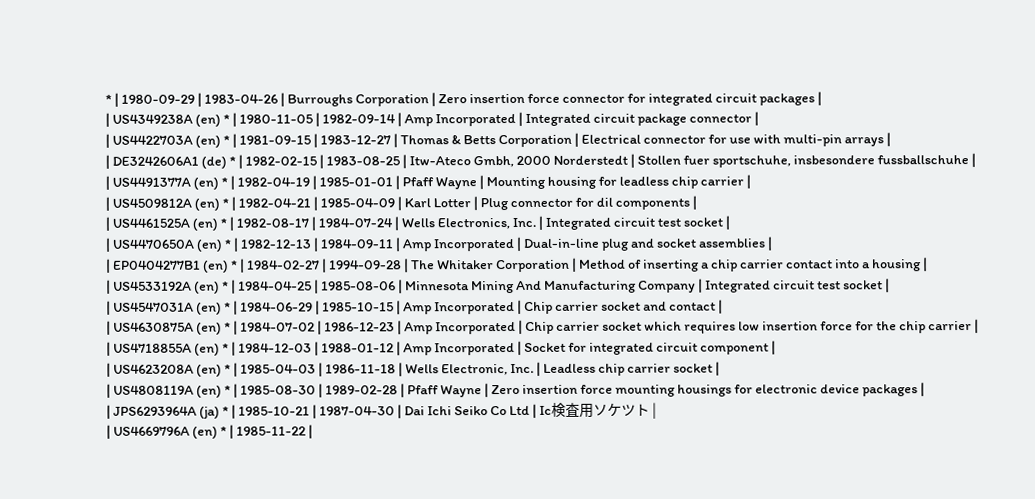* | 1980-09-29 | 1983-04-26 | Burroughs Corporation | Zero insertion force connector for integrated circuit packages |
| US4349238A (en) * | 1980-11-05 | 1982-09-14 | Amp Incorporated | Integrated circuit package connector |
| US4422703A (en) * | 1981-09-15 | 1983-12-27 | Thomas & Betts Corporation | Electrical connector for use with multi-pin arrays |
| DE3242606A1 (de) * | 1982-02-15 | 1983-08-25 | Itw-Ateco Gmbh, 2000 Norderstedt | Stollen fuer sportschuhe, insbesondere fussballschuhe |
| US4491377A (en) * | 1982-04-19 | 1985-01-01 | Pfaff Wayne | Mounting housing for leadless chip carrier |
| US4509812A (en) * | 1982-04-21 | 1985-04-09 | Karl Lotter | Plug connector for dil components |
| US4461525A (en) * | 1982-08-17 | 1984-07-24 | Wells Electronics, Inc. | Integrated circuit test socket |
| US4470650A (en) * | 1982-12-13 | 1984-09-11 | Amp Incorporated | Dual-in-line plug and socket assemblies |
| EP0404277B1 (en) * | 1984-02-27 | 1994-09-28 | The Whitaker Corporation | Method of inserting a chip carrier contact into a housing |
| US4533192A (en) * | 1984-04-25 | 1985-08-06 | Minnesota Mining And Manufacturing Company | Integrated circuit test socket |
| US4547031A (en) * | 1984-06-29 | 1985-10-15 | Amp Incorporated | Chip carrier socket and contact |
| US4630875A (en) * | 1984-07-02 | 1986-12-23 | Amp Incorporated | Chip carrier socket which requires low insertion force for the chip carrier |
| US4718855A (en) * | 1984-12-03 | 1988-01-12 | Amp Incorporated | Socket for integrated circuit component |
| US4623208A (en) * | 1985-04-03 | 1986-11-18 | Wells Electronic, Inc. | Leadless chip carrier socket |
| US4808119A (en) * | 1985-08-30 | 1989-02-28 | Pfaff Wayne | Zero insertion force mounting housings for electronic device packages |
| JPS6293964A (ja) * | 1985-10-21 | 1987-04-30 | Dai Ichi Seiko Co Ltd | Ic検査用ソケツト |
| US4669796A (en) * | 1985-11-22 |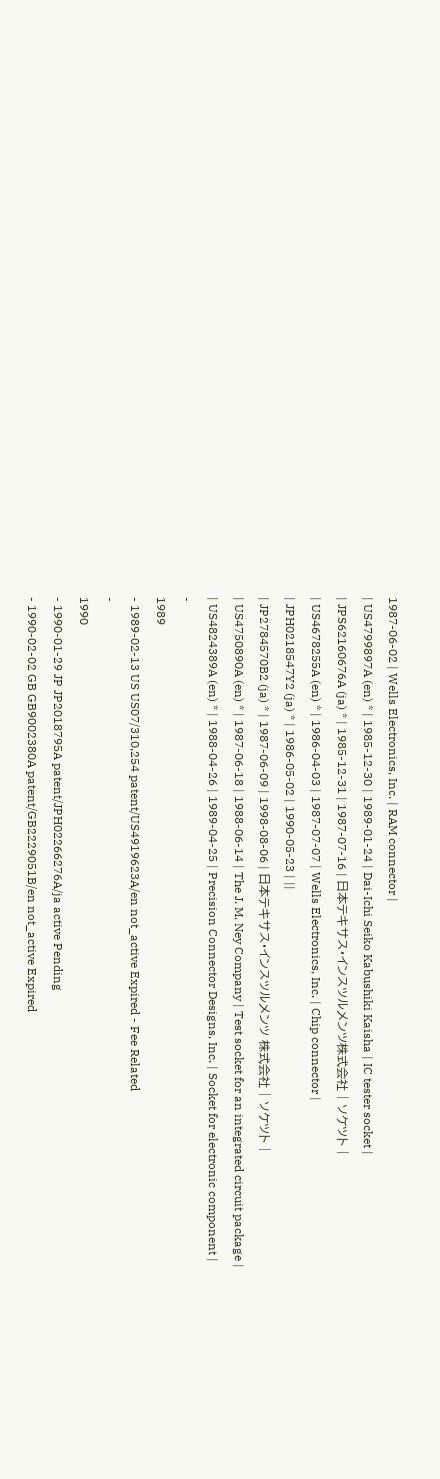1987-06-02 | Wells Electronics, Inc. | RAM connector |
| US4799897A (en) * | 1985-12-30 | 1989-01-24 | Dai-Ichi Seiko Kabushiki Kaisha | IC tester socket |
| JPS62160676A (ja) * | 1985-12-31 | 1987-07-16 | 日本テキサス・インスツルメンツ株式会社 | ソケツト |
| US4678255A (en) * | 1986-04-03 | 1987-07-07 | Wells Electronics, Inc. | Chip connector |
| JPH0218547Y2 (ja) * | 1986-05-02 | 1990-05-23 | ||
| JP2784570B2 (ja) * | 1987-06-09 | 1998-08-06 | 日本テキサス・インスツルメンツ 株式会社 | ソケツト |
| US4750890A (en) * | 1987-06-18 | 1988-06-14 | The J. M. Ney Company | Test socket for an integrated circuit package |
| US4824389A (en) * | 1988-04-26 | 1989-04-25 | Precision Connector Designs, Inc. | Socket for electronic component |
-
1989
- 1989-02-13 US US07/310,254 patent/US4919623A/en not_active Expired - Fee Related
-
1990
- 1990-01-29 JP JP2018795A patent/JPH02266276A/ja active Pending
- 1990-02-02 GB GB9002380A patent/GB2229051B/en not_active Expired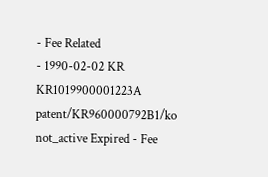- Fee Related
- 1990-02-02 KR KR1019900001223A patent/KR960000792B1/ko not_active Expired - Fee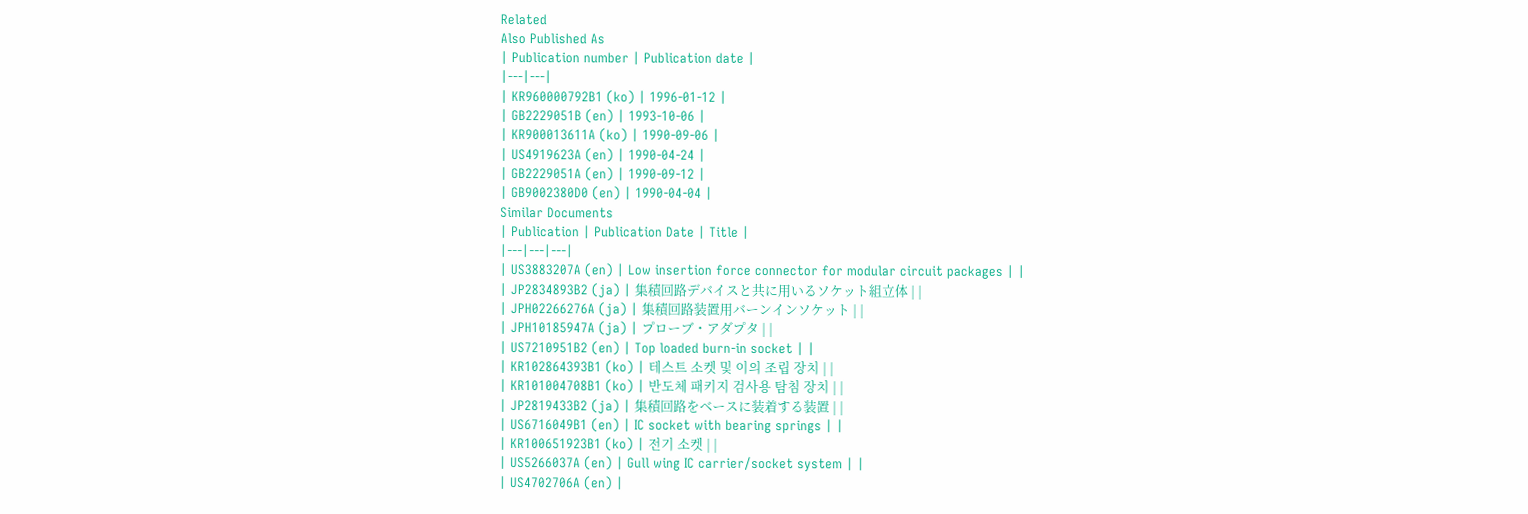Related
Also Published As
| Publication number | Publication date |
|---|---|
| KR960000792B1 (ko) | 1996-01-12 |
| GB2229051B (en) | 1993-10-06 |
| KR900013611A (ko) | 1990-09-06 |
| US4919623A (en) | 1990-04-24 |
| GB2229051A (en) | 1990-09-12 |
| GB9002380D0 (en) | 1990-04-04 |
Similar Documents
| Publication | Publication Date | Title |
|---|---|---|
| US3883207A (en) | Low insertion force connector for modular circuit packages | |
| JP2834893B2 (ja) | 集積回路デバイスと共に用いるソケット組立体 | |
| JPH02266276A (ja) | 集積回路装置用バーンインソケット | |
| JPH10185947A (ja) | プローブ・アダプタ | |
| US7210951B2 (en) | Top loaded burn-in socket | |
| KR102864393B1 (ko) | 테스트 소켓 및 이의 조립 장치 | |
| KR101004708B1 (ko) | 반도체 패키지 검사용 탐침 장치 | |
| JP2819433B2 (ja) | 集積回路をベースに装着する装置 | |
| US6716049B1 (en) | IC socket with bearing springs | |
| KR100651923B1 (ko) | 전기 소켓 | |
| US5266037A (en) | Gull wing IC carrier/socket system | |
| US4702706A (en) |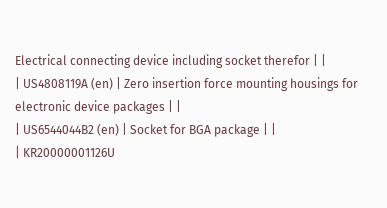Electrical connecting device including socket therefor | |
| US4808119A (en) | Zero insertion force mounting housings for electronic device packages | |
| US6544044B2 (en) | Socket for BGA package | |
| KR20000001126U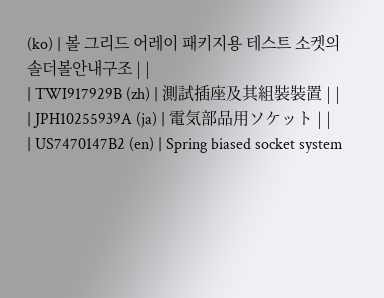(ko) | 볼 그리드 어레이 패키지용 테스트 소켓의 솔더볼안내구조 | |
| TWI917929B (zh) | 測試插座及其組裝裝置 | |
| JPH10255939A (ja) | 電気部品用ソケット | |
| US7470147B2 (en) | Spring biased socket system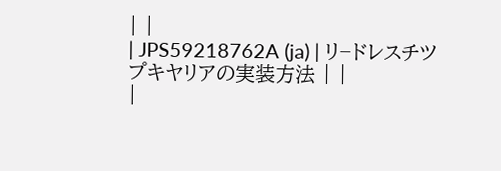| |
| JPS59218762A (ja) | リ−ドレスチツプキヤリアの実装方法 | |
|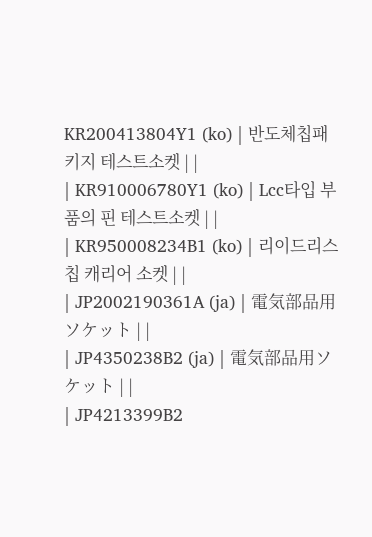KR200413804Y1 (ko) | 반도체칩패키지 테스트소켓 | |
| KR910006780Y1 (ko) | Lcc타입 부품의 핀 테스트소켓 | |
| KR950008234B1 (ko) | 리이드리스 칩 캐리어 소켓 | |
| JP2002190361A (ja) | 電気部品用ソケット | |
| JP4350238B2 (ja) | 電気部品用ソケット | |
| JP4213399B2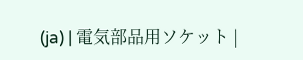(ja) | 電気部品用ソケット |